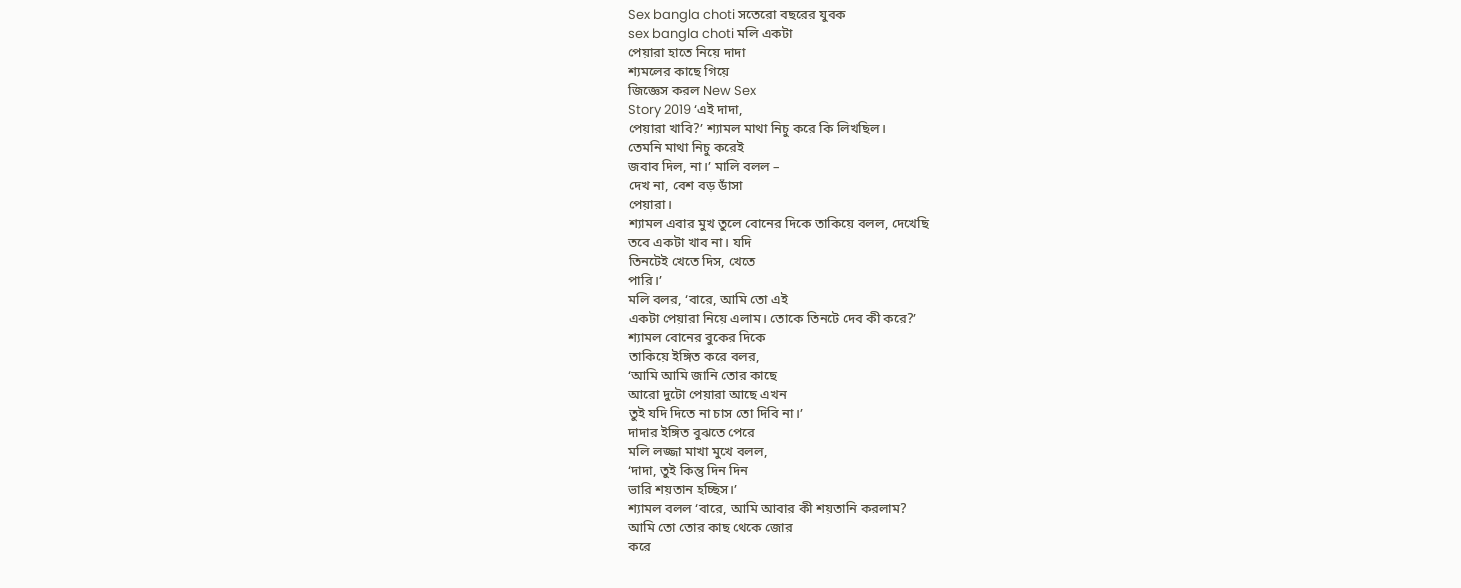Sex bangla choti সতেরো বছরের যুবক
sex bangla choti মলি একটা
পেয়ারা হাতে নিয়ে দাদা
শ্যমলের কাছে গিয়ে
জিজ্ঞেস করল New Sex
Story 2019 ‘এই দাদা,
পেয়ারা খাবি?’ শ্যামল মাথা নিচু করে কি লিখছিল।
তেমনি মাথা নিচু করেই
জবাব দিল, না।’ মালি বলল –
দেখ না, বেশ বড় ডাঁসা
পেয়ারা।
শ্যামল এবার মুখ তুলে বোনের দিকে তাকিয়ে বলল, দেখেছি
তবে একটা খাব না। যদি
তিনটেই খেতে দিস, খেতে
পারি।’
মলি বলর, ‘বারে, আমি তো এই
একটা পেয়ারা নিয়ে এলাম। তোকে তিনটে দেব কী করে?’
শ্যামল বোনের বুকের দিকে
তাকিয়ে ইঙ্গিত করে বলর,
‘আমি আমি জানি তোর কাছে
আরো দুটো পেয়ারা আছে এখন
তুই যদি দিতে না চাস তো দিবি না।’
দাদার ইঙ্গিত বুঝতে পেরে
মলি লজ্জা মাখা মুখে বলল,
‘দাদা, তুই কিন্তু দিন দিন
ভারি শয়তান হচ্ছিস।’
শ্যামল বলল ‘বারে, আমি আবার কী শয়তানি করলাম?
আমি তো তোর কাছ থেকে জোর
করে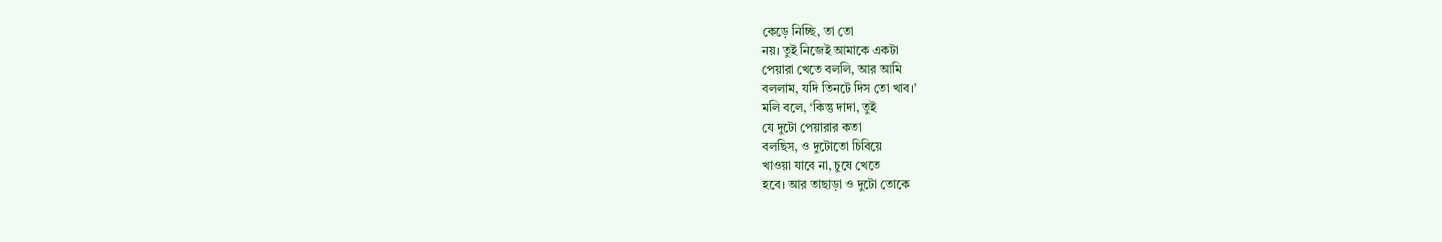কেড়ে নিচ্ছি, তা তো
নয়। তুই নিজেই আমাকে একটা
পেয়ারা খেতে বললি, আর আমি
বললাম, যদি তিনটে দিস তো খাব।’
মলি বলে, ‘কিন্তু দাদা, তুই
যে দুটো পেয়ারার কতা
বলছিস, ও দুটোতো চিবিয়ে
খাওয়া যাবে না, চুষে খেতে
হবে। আর তাছাড়া ও দুটো তোকে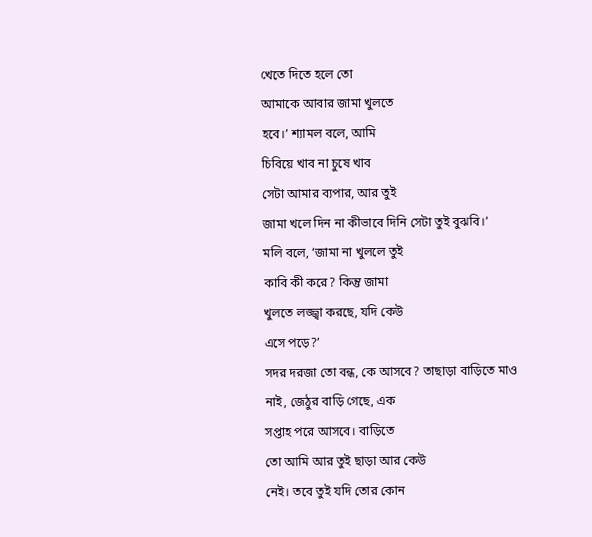খেতে দিতে হলে তো
আমাকে আবার জামা খুলতে
হবে।’ শ্যামল বলে, আমি
চিবিয়ে খাব না চুষে খাব
সেটা আমার ব্যপার, আর তুই
জামা খলে দিন না কীভাবে দিনি সেটা তুই বুঝবি।’
মলি বলে, ‘জামা না খুললে তুই
কাবি কী করে? কিন্তু জামা
খুলতে লজ্জ্বা করছে, যদি কেউ
এসে পড়ে?’
সদর দরজা তো বন্ধ, কে আসবে? তাছাড়া বাড়িতে মাও
নাই, জেঠুর বাড়ি গেছে, এক
সপ্তাহ পরে আসবে। বাড়িতে
তো আমি আর তুই ছাড়া আর কেউ
নেই। তবে তুই যদি তোর কোন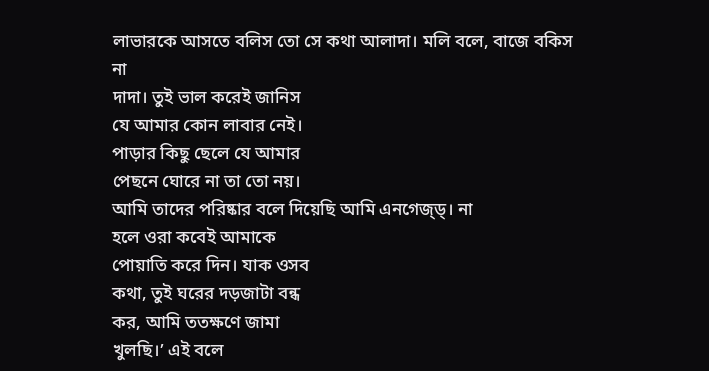লাভারকে আসতে বলিস তো সে কথা আলাদা। মলি বলে, বাজে বকিস না
দাদা। তুই ভাল করেই জানিস
যে আমার কোন লাবার নেই।
পাড়ার কিছু ছেলে যে আমার
পেছনে ঘোরে না তা তো নয়।
আমি তাদের পরিষ্কার বলে দিয়েছি আমি এনগেজ্ড্। না
হলে ওরা কবেই আমাকে
পোয়াতি করে দিন। যাক ওসব
কথা, তুই ঘরের দড়জাটা বন্ধ
কর, আমি ততক্ষণে জামা
খুলছি।’ এই বলে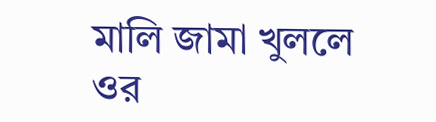মালি জামা খুললে ওর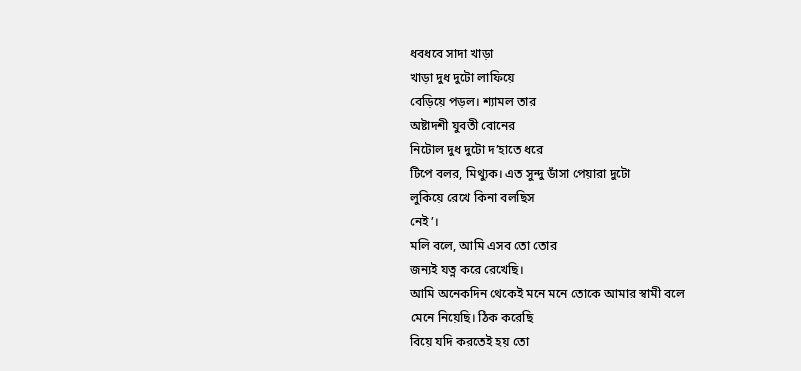ধবধবে সাদা খাড়া
খাড়া দুধ দুটো লাফিয়ে
বেড়িয়ে পড়ল। শ্যামল তার
অষ্টাদশী যুবতী বোনের
নিটোল দুধ দুটো দ’হাতে ধরে
টিপে বলর, মিথ্যুক। এত সুন্দু ডাঁসা পেয়ারা দুটো
লুকিয়ে রেখে কিনা বলছিস
নেই’।
মলি বলে, আমি এসব তো তোর
জন্যই যত্ন করে রেখেছি।
আমি অনেকদিন থেকেই মনে মনে তোকে আমার স্বামী বলে
মেনে নিয়েছি। ঠিক করেছি
বিয়ে যদি করতেই হয় তো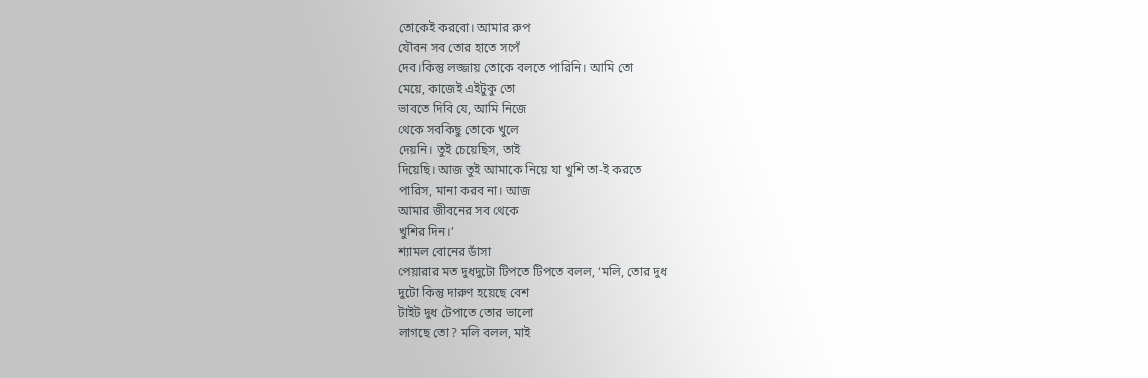তোকেই করবো। আমার রুপ
যৌবন সব তোর হাতে সপেঁ
দেব।কিন্তু লজ্জায় তোকে বলতে পারিনি। আমি তো
মেয়ে, কাজেই এইটুকু তো
ভাবতে দিবি যে, আমি নিজে
থেকে সবকিছু তোকে খুলে
দেয়নি। তুই চেয়েছিস, তাই
দিয়েছি। আজ তুই আমাকে নিয়ে যা খুশি তা-ই করতে
পারিস, মানা করব না। আজ
আমার জীবনের সব থেকে
খুশির দিন।’
শ্যামল বোনের ডাঁসা
পেয়ারার মত দুধদুটো টিপতে টিপতে বলল, ‘মলি, তোর দুধ
দুটো কিন্তু দারুণ হয়েছে বেশ
টাইট দুধ টেপাতে তোর ভালো
লাগছে তো? মলি বলল, মাই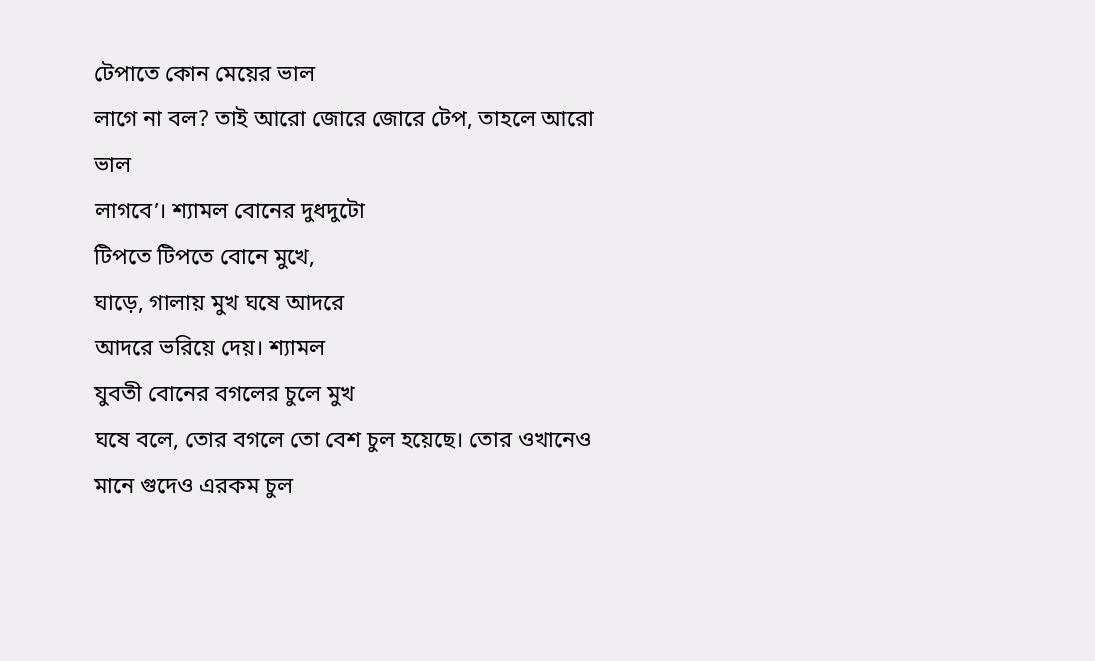টেপাতে কোন মেয়ের ভাল
লাগে না বল? তাই আরো জোরে জোরে টেপ, তাহলে আরো ভাল
লাগবে’। শ্যামল বোনের দুধদুটো
টিপতে টিপতে বোনে মুখে,
ঘাড়ে, গালায় মুখ ঘষে আদরে
আদরে ভরিয়ে দেয়। শ্যামল
যুবতী বোনের বগলের চুলে মুখ
ঘষে বলে, তোর বগলে তো বেশ চুল হয়েছে। তোর ওখানেও
মানে গুদেও এরকম চুল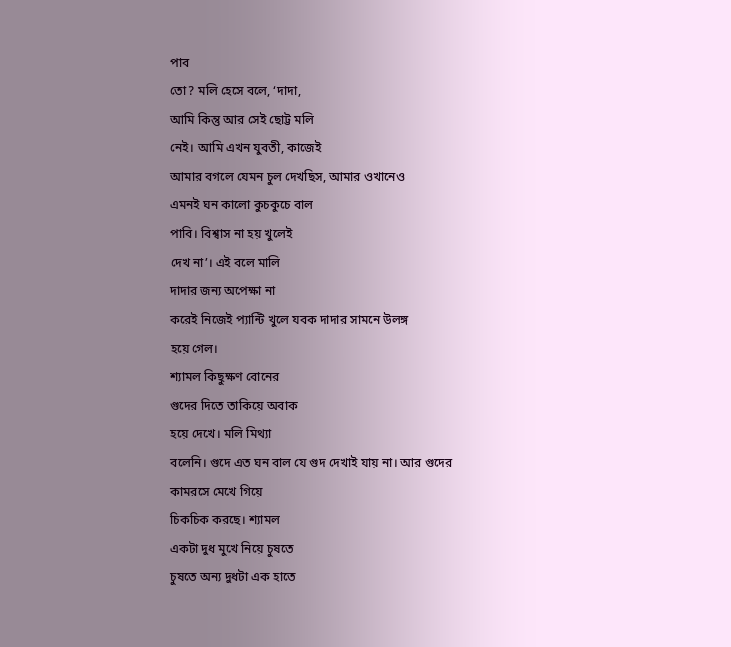পাব
তো? মলি হেসে বলে, ‘দাদা,
আমি কিন্তু আর সেই ছোট্ট মলি
নেই। আমি এখন যুবতী, কাজেই
আমার বগলে যেমন চুল দেখছিস, আমার ওখানেও
এমনই ঘন কালো কুচকুচে বাল
পাবি। বিশ্বাস না হয় খুলেই
দেখ না’। এই বলে মালি
দাদার জন্য অপেক্ষা না
করেই নিজেই প্যান্টি খুলে যবক দাদার সামনে উলঙ্গ
হয়ে গেল।
শ্যামল কিছুক্ষণ বোনের
গুদের দিতে তাকিয়ে অবাক
হয়ে দেখে। মলি মিথ্যা
বলেনি। গুদে এত ঘন বাল যে গুদ দেখাই যায় না। আর গুদের
কামরসে মেখে গিয়ে
চিকচিক করছে। শ্যামল
একটা দুধ মুখে নিয়ে চুষতে
চুষতে অন্য দুধটা এক হাতে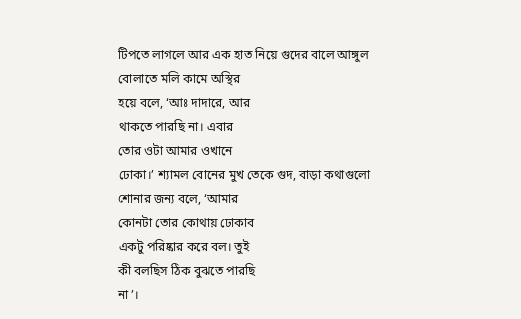টিপতে লাগলে আর এক হাত নিয়ে গুদের বালে আঙ্গুল
বোলাতে মলি কামে অস্থির
হয়ে বলে, ‘আঃ দাদারে, আর
থাকতে পারছি না। এবার
তোর ওটা আমার ওখানে
ঢোকা।’ শ্যামল বোনের মুখ তেকে গুদ, বাড়া কথাগুলো
শোনার জন্য বলে, ‘আমার
কোনটা তোর কোথায় ঢোকাব
একটু পরিষ্কার করে বল। তুই
কী বলছিস ঠিক বুঝতে পারছি
না’।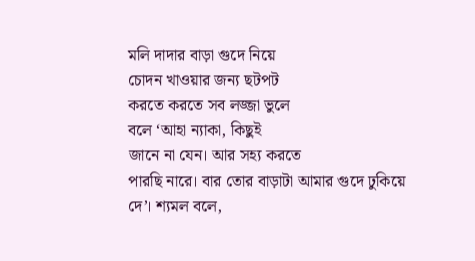মলি দাদার বাড়া গুদে নিয়ে
চোদন খাওয়ার জন্য ছটপট
করতে করতে সব লজ্জা ভুলে
বলে ‘আহা ন্যাকা, কিছুই
জানে না যেন। আর সহ্য করতে
পারছি নারে। বার তোর বাড়াটা আমার গুদে ঢুকিয়ে
দে’। শ্যমল বলে,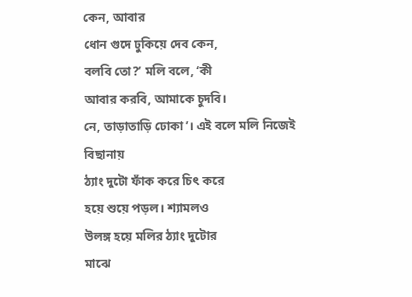কেন, আবার
ধোন গুদে ঢুকিয়ে দেব কেন,
বলবি তো?’ মলি বলে, ‘কী
আবার করবি, আমাকে চুদবি।
নে, তাড়াতাড়ি ঢোকা’। এই বলে মলি নিজেই বিছানায়
ঠ্যাং দুটো ফাঁক করে চিৎ করে
হয়ে শুয়ে পড়ল। শ্যামলও
উলঙ্গ হয়ে মলির ঠ্যাং দুটোর
মাঝে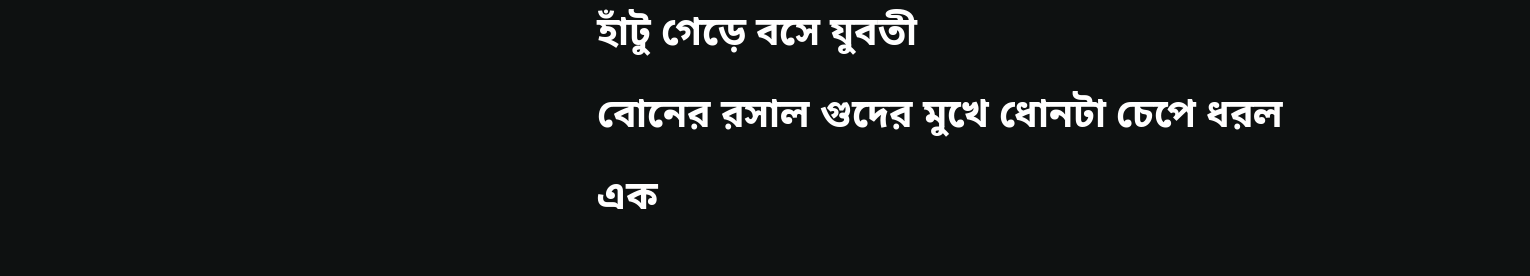হাঁটু গেড়ে বসে যুবতী
বোনের রসাল গুদের মুখে ধোনটা চেপে ধরল এক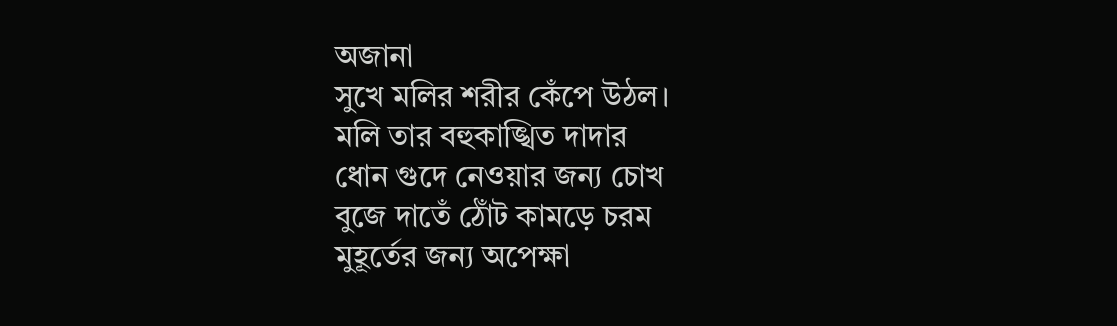অজানা
সুখে মলির শরীর কেঁপে উঠল।
মলি তার বহুকাঙ্খিত দাদার
ধোন গুদে নেওয়ার জন্য চোখ
বুজে দাতেঁ ঠোঁট কামড়ে চরম
মুহূর্তের জন্য অপেক্ষা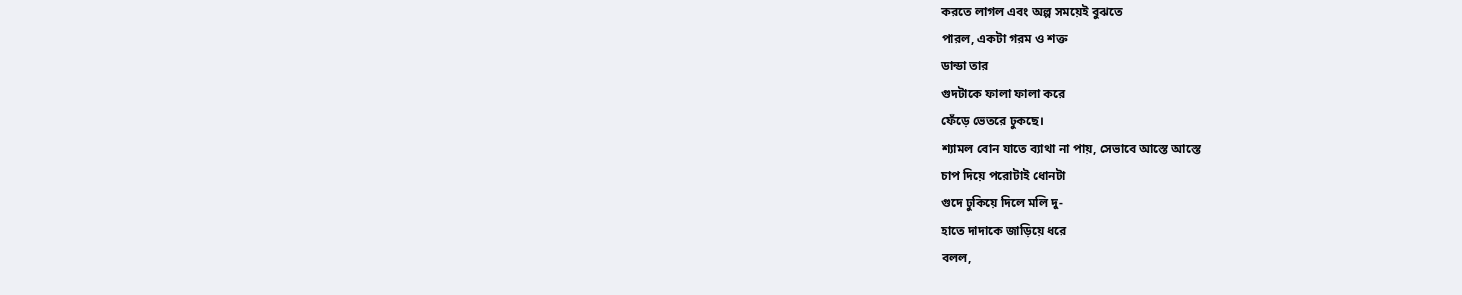করতে লাগল এবং অল্প সময়েই বুঝতে
পারল, একটা গরম ও শক্ত
ডান্ডা তার
গুদটাকে ফালা ফালা করে
ফেঁড়ে ভেতরে ঢুকছে।
শ্যামল বোন যাতে ব্যাথা না পায়, সেভাবে আস্তে আস্তে
চাপ দিয়ে পরোটাই ধোনটা
গুদে ঢুকিয়ে দিলে মলি দু-
হাতে দাদাকে জাড়িয়ে ধরে
বলল,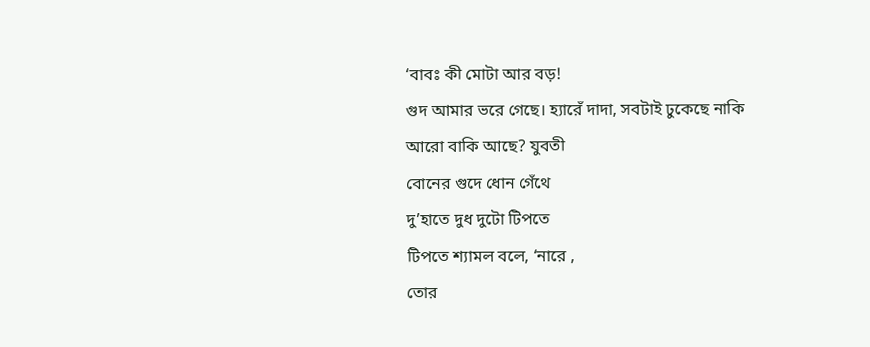‘বাবঃ কী মোটা আর বড়!
গুদ আমার ভরে গেছে। হ্যারেঁ দাদা, সবটাই ঢুকেছে নাকি
আরো বাকি আছে? যুবতী
বোনের গুদে ধোন গেঁথে
দু’হাতে দুধ দুটো টিপতে
টিপতে শ্যামল বলে, ‘নারে ,
তোর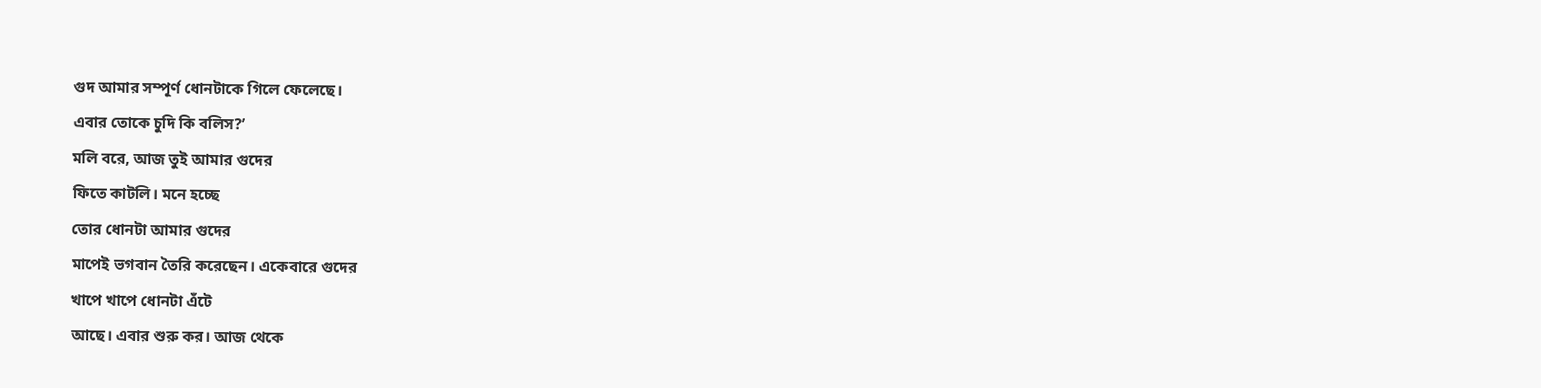গুদ আমার সম্পূর্ণ ধোনটাকে গিলে ফেলেছে।
এবার তোকে চুদি কি বলিস?’
মলি বরে, আজ তুই আমার গুদের
ফিতে কাটলি। মনে হচ্ছে
তোর ধোনটা আমার গুদের
মাপেই ভগবান তৈরি করেছেন। একেবারে গুদের
খাপে খাপে ধোনটা এঁটে
আছে। এবার শুরু কর। আজ থেকে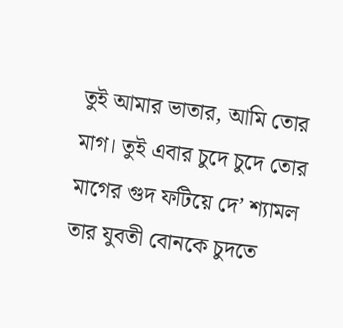তুই আমার ভাতার, আমি তোর
মাগ। তুই এবার চুদে চুদে তোর
মাগের গুদ ফটিয়ে দে’ শ্যামল তার যুবতী বোনকে চুদতে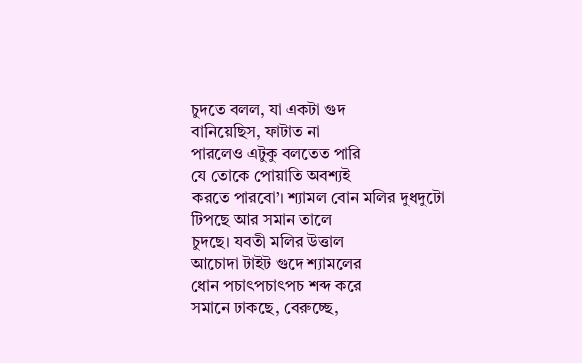চুদতে বলল, যা একটা গুদ
বানিয়েছিস, ফাটাত না
পারলেও এটুকু বলতেত পারি
যে তোকে পোয়াতি অবশ্যই
করতে পারবো’। শ্যামল বোন মলির দুধদুটো
টিপছে আর সমান তালে
চুদছে। যবতী মলির উত্তাল
আচোদা টাইট গুদে শ্যামলের
ধোন পচাৎপচাৎপচ শব্দ করে
সমানে ঢাকছে, বেরুচ্ছে,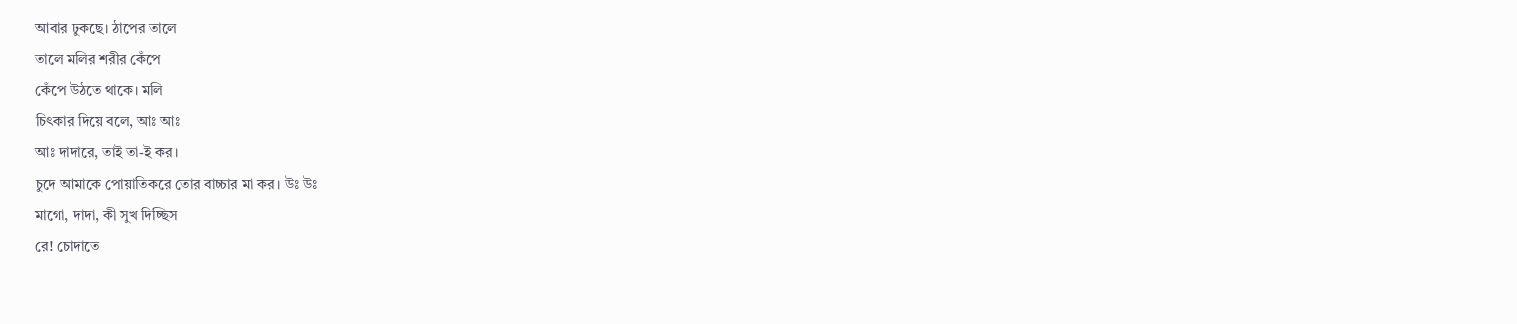আবার ঢুকছে। ঠাপের তালে
তালে মলির শরীর কেঁপে
কেঁপে উঠতে থাকে। মলি
চিৎকার দিয়ে বলে, আঃ আঃ
আঃ দাদারে, তাই তা-ই কর।
চুদে আমাকে পোয়াতিকরে তোর বাচ্চার মা কর। উঃ উঃ
মাগো, দাদা, কী সুখ দিচ্ছিস
রে! চোদাতে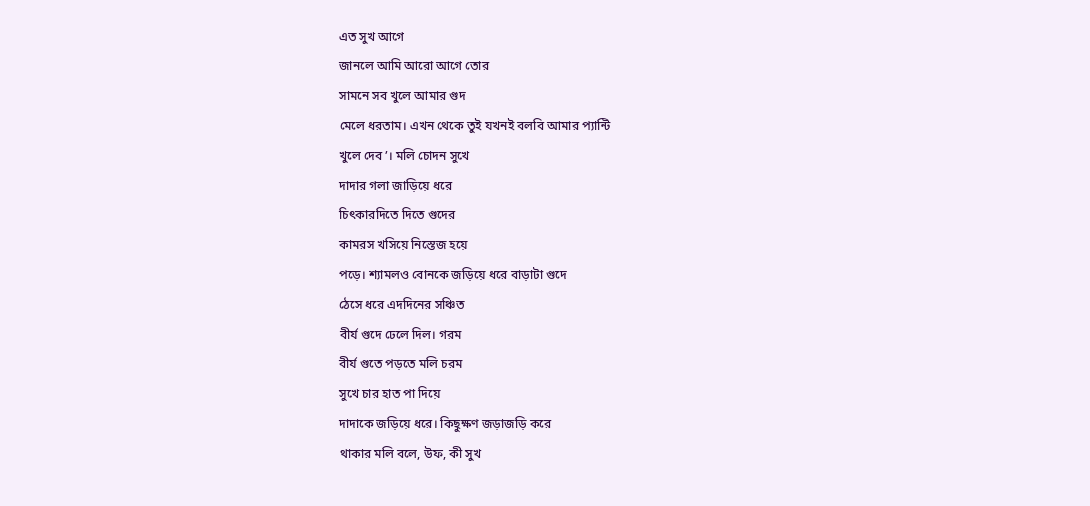এত সুখ আগে
জানলে আমি আরো আগে তোর
সামনে সব খুলে আমার গুদ
মেলে ধরতাম। এখন থেকে তুই যখনই বলবি আমার প্যান্টি
খুলে দেব’। মলি চোদন সুখে
দাদার গলা জাড়িয়ে ধরে
চিৎকারদিতে দিতে গুদের
কামরস খসিয়ে নিস্তেজ হয়ে
পড়ে। শ্যামলও বোনকে জড়িয়ে ধরে বাড়াটা গুদে
ঠেসে ধরে এদদিনের সঞ্চিত
বীর্য গুদে ঢেলে দিল। গরম
বীর্য গুতে পড়তে মলি চরম
সুখে চার হাত পা দিয়ে
দাদাকে জড়িয়ে ধরে। কিছুক্ষণ জড়াজড়ি করে
থাকার মলি বলে, উফ, কী সুখ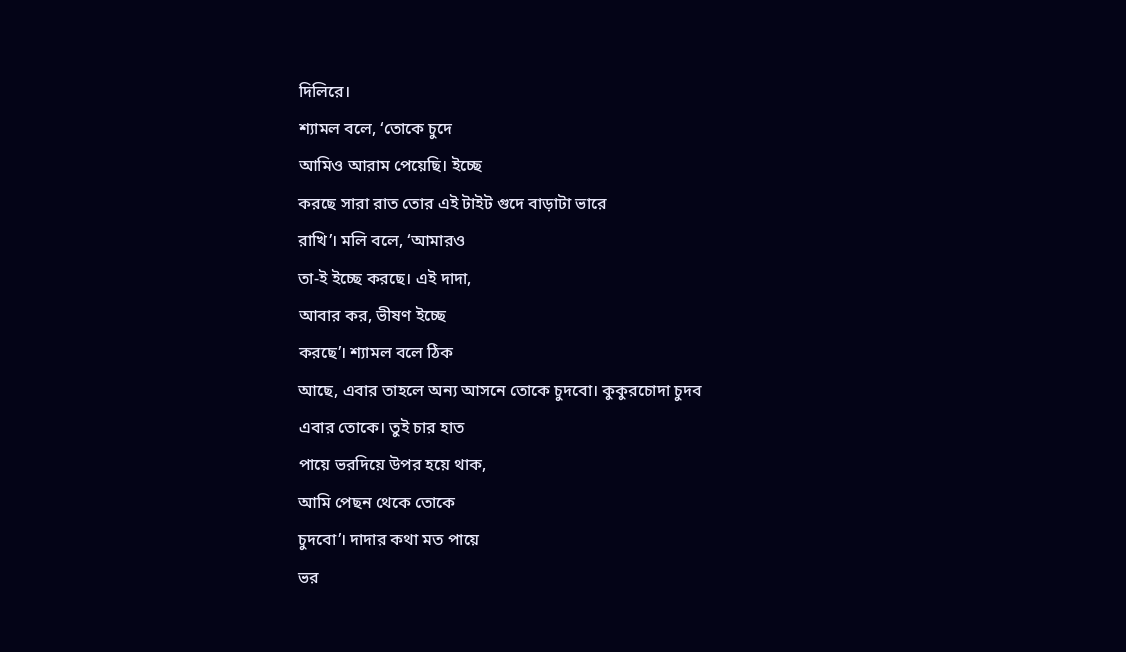দিলিরে।
শ্যামল বলে, ‘তোকে চুদে
আমিও আরাম পেয়েছি। ইচ্ছে
করছে সারা রাত তোর এই টাইট গুদে বাড়াটা ভারে
রাখি’। মলি বলে, ‘আমারও
তা-ই ইচ্ছে করছে। এই দাদা,
আবার কর, ভীষণ ইচ্ছে
করছে’। শ্যামল বলে ঠিক
আছে, এবার তাহলে অন্য আসনে তোকে চুদবো। কুকুরচোদা চুদব
এবার তোকে। তুই চার হাত
পায়ে ভরদিয়ে উপর হয়ে থাক,
আমি পেছন থেকে তোকে
চুদবো’। দাদার কথা মত পায়ে
ভর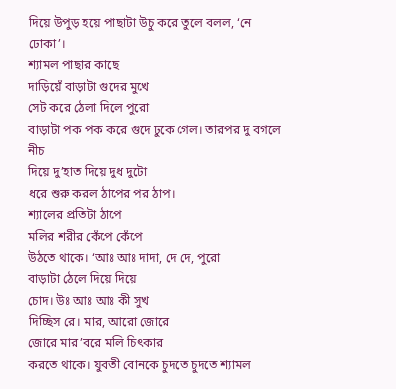দিয়ে উপুড় হয়ে পাছাটা উচু করে তুলে বলল, ‘নে
ঢোকা’।
শ্যামল পাছার কাছে
দাড়িয়েঁ বাড়াটা গুদের মুখে
সেট করে ঠেলা দিলে পুরো
বাড়াটা পক পক করে গুদে ঢুকে গেল। তারপর দু বগলে নীচ
দিয়ে দু’হাত দিয়ে দুধ দুটো
ধরে শুরু করল ঠাপের পর ঠাপ।
শ্যালের প্রতিটা ঠাপে
মলির শরীর কেঁপে কেঁপে
উঠতে থাকে। ‘আঃ আঃ দাদা, দে দে, পুরো
বাড়াটা ঠেলে দিয়ে দিয়ে
চোদ। উঃ আঃ আঃ কী সুখ
দিচ্ছিস রে। মার, আরো জোরে
জোরে মার’বরে মলি চিৎকার
করতে থাকে। যুবতী বোনকে চুদতে চুদতে শ্যামল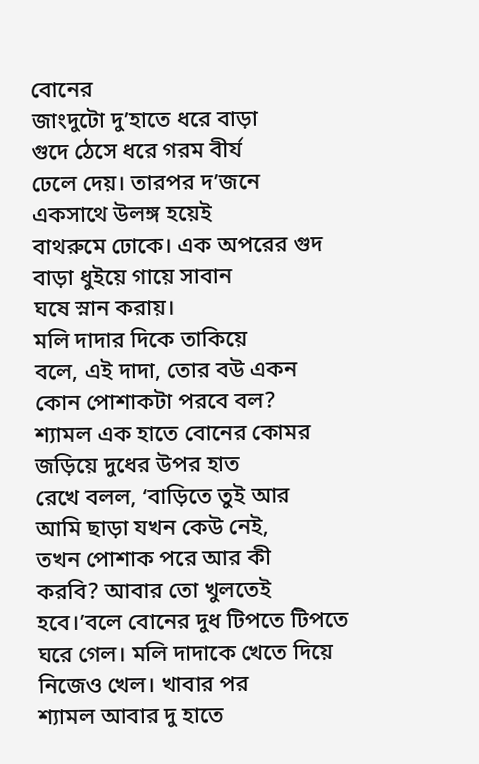বোনের
জাংদুটো দু’হাতে ধরে বাড়া
গুদে ঠেসে ধরে গরম বীর্য
ঢেলে দেয়। তারপর দ’জনে
একসাথে উলঙ্গ হয়েই
বাথরুমে ঢোকে। এক অপরের গুদ বাড়া ধুইয়ে গায়ে সাবান
ঘষে স্নান করায়।
মলি দাদার দিকে তাকিয়ে
বলে, এই দাদা, তোর বউ একন
কোন পোশাকটা পরবে বল?
শ্যামল এক হাতে বোনের কোমর জড়িয়ে দুধের উপর হাত
রেখে বলল, ‘বাড়িতে তুই আর
আমি ছাড়া যখন কেউ নেই,
তখন পোশাক পরে আর কী
করবি? আবার তো খুলতেই
হবে।’বলে বোনের দুধ টিপতে টিপতে ঘরে গেল। মলি দাদাকে খেতে দিয়ে
নিজেও খেল। খাবার পর
শ্যামল আবার দু হাতে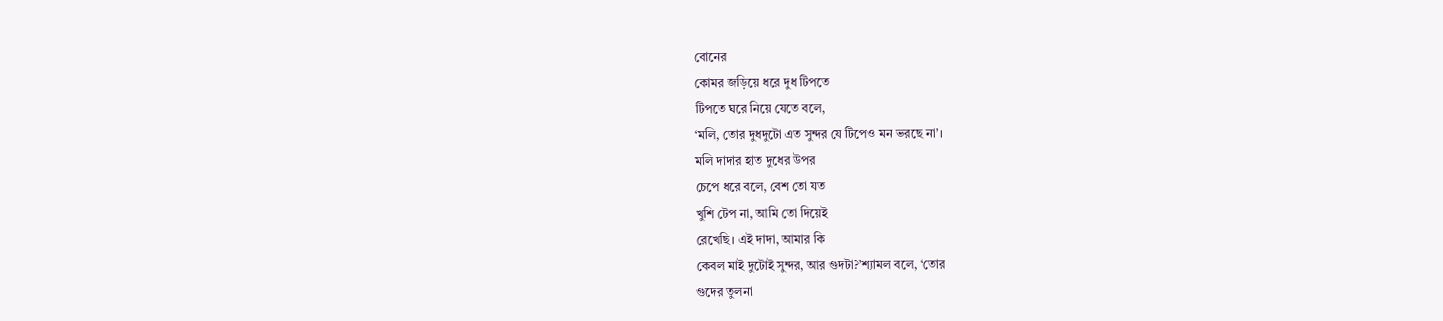বোনের
কোমর জড়িয়ে ধরে দুধ টিপতে
টিপতে ঘরে নিয়ে যেতে বলে,
‘মলি, তোর দুধদুটো এত সুন্দর যে টিপেও মন ভরছে না’।
মলি দাদার হাত দুধের উপর
চেপে ধরে বলে, বেশ তো যত
খুশি টেপ না, আমি তো দিয়েই
রেখেছি। এই দাদা, আমার কি
কেবল মাই দুটোই সুন্দর, আর গুদটা?’শ্যামল বলে, ‘তোর
গুদের তুলনা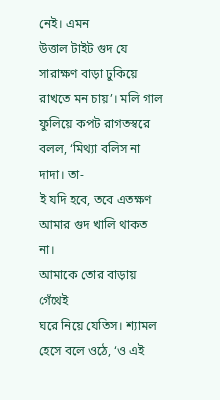নেই। এমন
উত্তাল টাইট গুদ যে
সারাক্ষণ বাড়া ঢুকিয়ে
রাখতে মন চায়’। মলি গাল
ফুলিয়ে কপট রাগতস্বরে বলল, ‘মিথ্যা বলিস না দাদা। তা-
ই যদি হবে, তবে এতক্ষণ
আমার গুদ খালি থাকত না।
আমাকে তোর বাড়ায় গেঁথেই
ঘরে নিয়ে যেতিস। শ্যামল
হেসে বলে ওঠে, ‘ও এই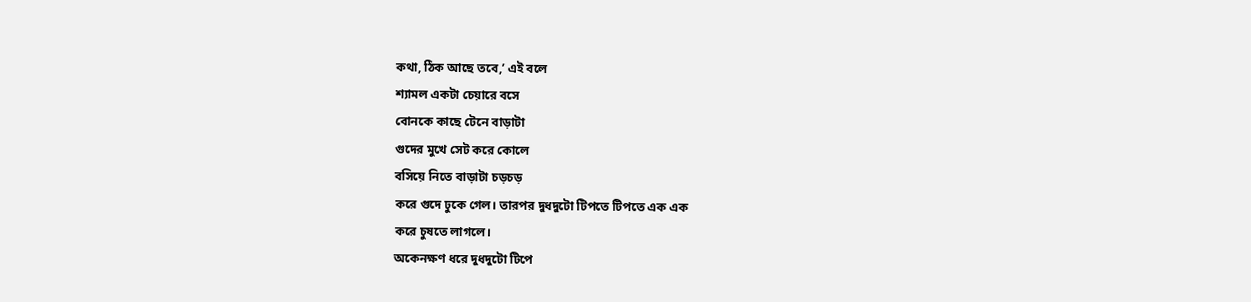কথা, ঠিক আছে তবে,’ এই বলে
শ্যামল একটা চেয়ারে বসে
বোনকে কাছে টেনে বাড়াটা
গুদের মুখে সেট করে কোলে
বসিয়ে নিতে বাড়াটা চড়চড়
করে গুদে ঢুকে গেল। তারপর দুধদুটো টিপতে টিপতে এক এক
করে চুষতে লাগলে।
অকেনক্ষণ ধরে দুধদুটো টিপে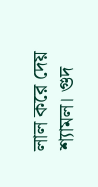লাল করে দেয় শ্যামল। গুদ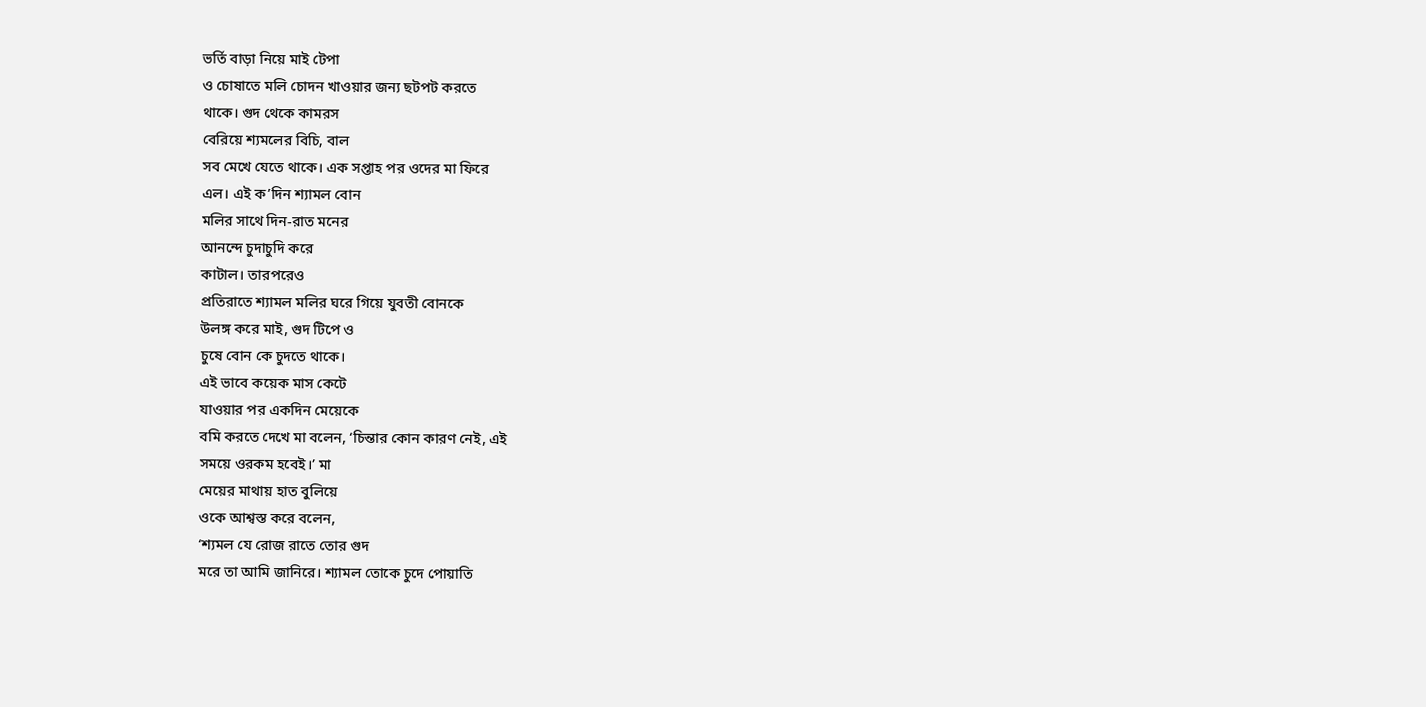ভর্তি বাড়া নিয়ে মাই টেপা
ও চোষাতে মলি চোদন খাওয়ার জন্য ছটপট করতে
থাকে। গুদ থেকে কামরস
বেরিয়ে শ্যমলের বিচি, বাল
সব মেখে যেতে থাকে। এক সপ্তাহ পর ওদের মা ফিরে
এল। এই ক’দিন শ্যামল বোন
মলির সাথে দিন-রাত মনের
আনন্দে চুদাচুদি করে
কাটাল। তারপরেও
প্রতিরাতে শ্যামল মলির ঘরে গিয়ে যুবতী বোনকে
উলঙ্গ করে মাই, গুদ টিপে ও
চুষে বোন কে চুদতে থাকে।
এই ভাবে কয়েক মাস কেটে
যাওয়ার পর একদিন মেয়েকে
বমি করতে দেখে মা বলেন, ‘চিন্তার কোন কারণ নেই, এই
সময়ে ওরকম হবেই।’ মা
মেয়ের মাথায় হাত বুলিয়ে
ওকে আশ্বস্ত করে বলেন,
‘শ্যমল যে রোজ রাতে তোর গুদ
মরে তা আমি জানিরে। শ্যামল তোকে চুদে পোয়াতি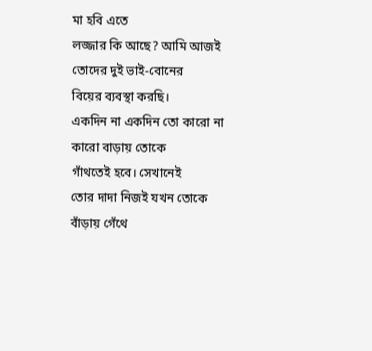মা হবি এতে
লজ্জার কি আছে? আমি আজই
তোদের দুই ভাই-বোনের
বিয়ের ব্যবস্থা করছি।
একদিন না একদিন তো কারো না কারো বাড়ায় তোকে
গাঁথতেই হবে। সেখানেই
তোর দাদা নিজই যখন তোকে
বাঁড়ায় গেঁথে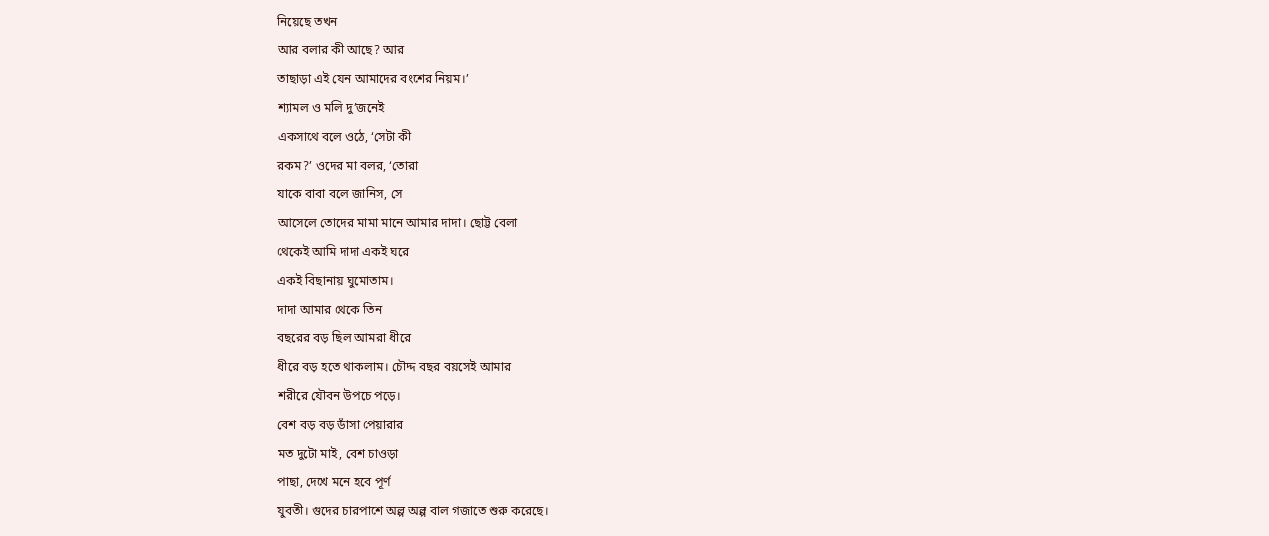নিয়েছে তখন
আর বলার কী আছে? আর
তাছাড়া এই যেন আমাদের বংশের নিয়ম।’
শ্যামল ও মলি দু’জনেই
একসাথে বলে ওঠে, ‘সেটা কী
রকম?’ ওদের মা বলর, ‘তোরা
যাকে বাবা বলে জানিস, সে
আসেলে তোদের মামা মানে আমার দাদা। ছোট্ট বেলা
থেকেই আমি দাদা একই ঘরে
একই বিছানায় ঘুমোতাম।
দাদা আমার থেকে তিন
বছরের বড় ছিল আমরা ধীরে
ধীরে বড় হতে থাকলাম। চৌদ্দ বছর বয়সেই আমার
শরীরে যৌবন উপচে পড়ে।
বেশ বড় বড় ডাঁসা পেয়ারার
মত দুটো মাই, বেশ চাওড়া
পাছা, দেখে মনে হবে পূর্ণ
যুবতী। গুদের চারপাশে অল্প অল্প বাল গজাতে শুরু করেছে।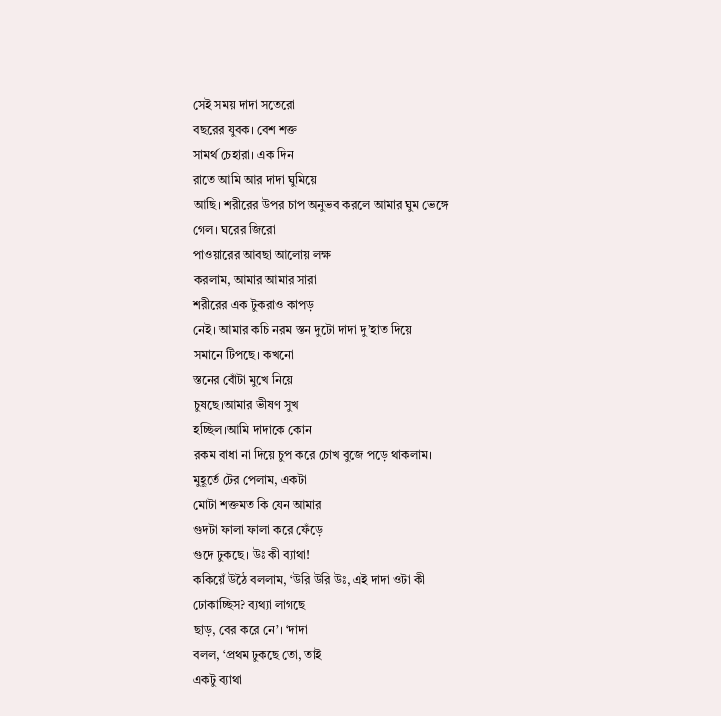সেই সময় দাদা সতেরো
বছরের যুবক। বেশ শক্ত
সামর্থ চেহারা। এক দিন
রাতে আমি আর দাদা ঘুমিয়ে
আছি। শরীরের উপর চাপ অনুভব করলে আমার ঘুম ভেঙ্গে
গেল। ঘরের জিরো
পাওয়ারের আবছা আলোয় লক্ষ
করলাম, আমার আমার সারা
শরীরের এক টুকরাও কাপড়
নেই। আমার কচি নরম স্তন দুটো দাদা দু’হাত দিয়ে
সমানে টিপছে। কখনো
স্তনের বোঁটা মুখে নিয়ে
চুষছে।আমার ভীষণ সুখ
হচ্ছিল।আমি দাদাকে কোন
রকম বাধা না দিয়ে চুপ করে চোখ বুজে পড়ে থাকলাম।
মুহূর্তে টের পেলাম, একটা
মোটা শক্তমত কি যেন আমার
গুদটা ফালা ফালা করে ফেঁড়ে
গুদে ঢুকছে। উঃ কী ব্যাথা!
ককিয়েঁ উঠৈ বললাম, ‘উরি উরি উঃ, এই দাদা ওটা কী
ঢোকাচ্ছিস? ব্যথ্যা লাগছে
ছাড়, বের করে নে’। ‘দাদা
বলল, ‘প্রথম ঢুকছে তো, তাই
একটু ব্যাথা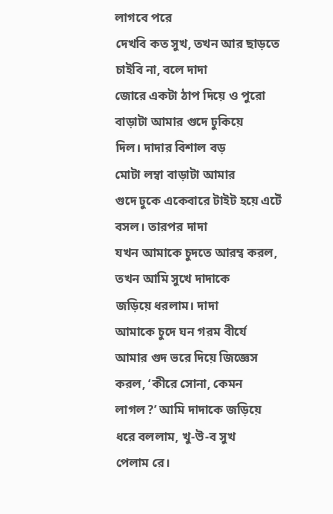লাগবে পরে
দেখবি কত সুখ, তখন আর ছাড়তে চাইবি না, বলে দাদা
জোরে একটা ঠাপ দিয়ে ও পুরো
বাড়াটা আমার গুদে ঢুকিয়ে
দিল। দাদার বিশাল বড়
মোটা লম্বা বাড়াটা আমার
গুদে ঢুকে একেবারে টাইট হয়ে এটেঁ বসল। তারপর দাদা
যখন আমাকে চুদতে আরম্ব করল,
তখন আমি সুখে দাদাকে
জড়িয়ে ধরলাম। দাদা
আমাকে চুদে ঘন গরম বীর্যে
আমার গুদ ভরে দিয়ে জিজ্ঞেস করল, ‘কীরে সোনা, কেমন
লাগল?’ আমি দাদাকে জড়িয়ে
ধরে বললাম, খু-উ-ব সুখ
পেলাম রে।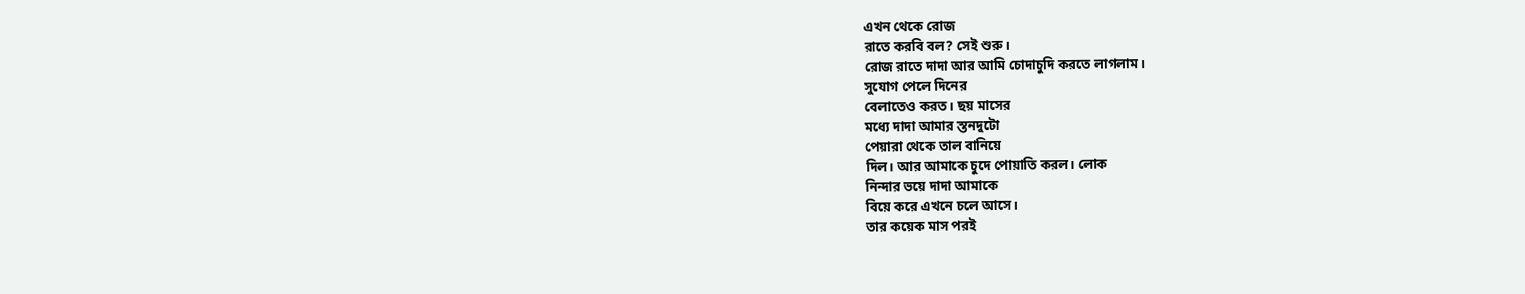এখন থেকে রোজ
রাতে করবি বল? সেই শুরু।
রোজ রাতে দাদা আর আমি চোদাচুদি করতে লাগলাম।
সুযোগ পেলে দিনের
বেলাতেও করত। ছয় মাসের
মধ্যে দাদা আমার স্তনদুটো
পেয়ারা থেকে তাল বানিয়ে
দিল। আর আমাকে চুদে পোয়াতি করল। লোক
নিন্দার ভয়ে দাদা আমাকে
বিয়ে করে এখনে চলে আসে।
তার কয়েক মাস পরই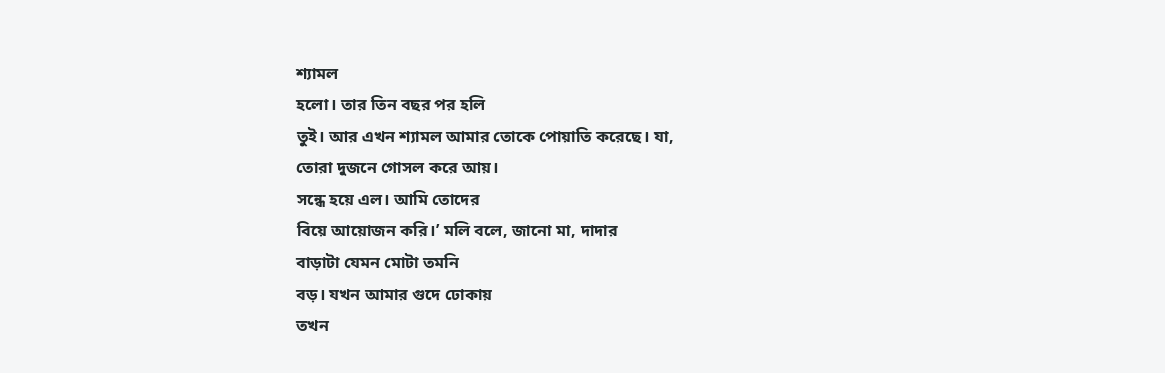শ্যামল
হলো। তার তিন বছর পর হলি
তুই। আর এখন শ্যামল আমার তোকে পোয়াতি করেছে। যা,
তোরা দুজনে গোসল করে আয়।
সন্ধে হয়ে এল। আমি তোদের
বিয়ে আয়োজন করি।’ মলি বলে, জানো মা, দাদার
বাড়াটা যেমন মোটা তমনি
বড়। যখন আমার গুদে ঢোকায়
তখন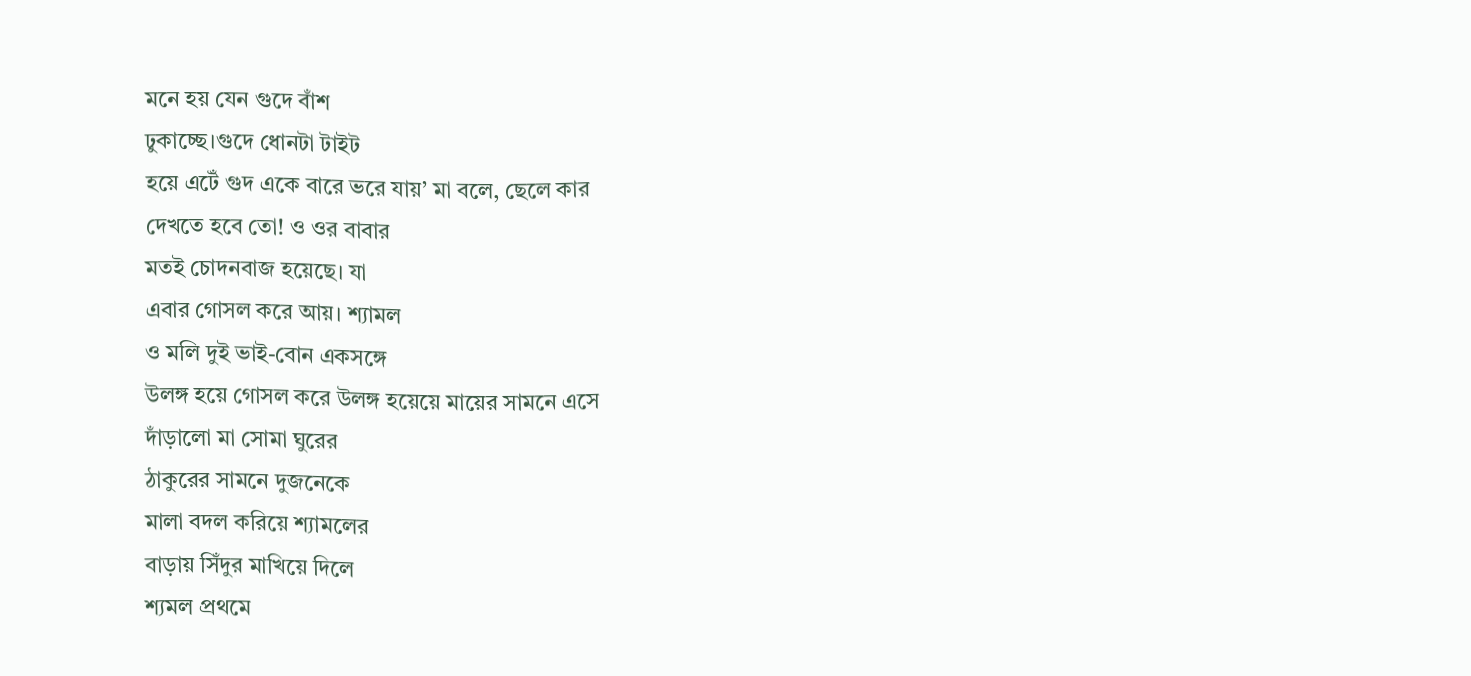মনে হয় যেন গুদে বাঁশ
ঢুকাচ্ছে।গুদে ধোনটা টাইট
হয়ে এটেঁ গুদ একে বারে ভরে যায়’ মা বলে, ছেলে কার
দেখতে হবে তো! ও ওর বাবার
মতই চোদনবাজ হয়েছে। যা
এবার গোসল করে আয়। শ্যামল
ও মলি দুই ভাই-বোন একসঙ্গে
উলঙ্গ হয়ে গোসল করে উলঙ্গ হয়েয়ে মায়ের সামনে এসে
দাঁড়ালো মা সোমা ঘুরের
ঠাকুরের সামনে দুজনেকে
মালা বদল করিয়ে শ্যামলের
বাড়ায় সিঁদুর মাখিয়ে দিলে
শ্যমল প্রথমে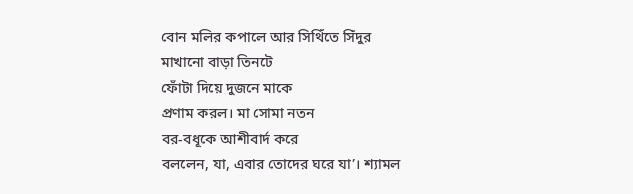বোন মলির কপালে আর সিথিঁতে সিঁদুর
মাখানো বাড়া তিনটে
ফোঁটা দিয়ে দুজনে মাকে
প্রণাম করল। মা সোমা নতন
বর-বধূকে আশীবার্দ করে
বললেন, যা, এবার তোদের ঘরে যা’। শ্যামল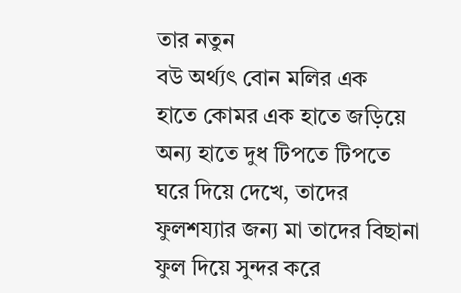তার নতুন
বউ অর্থ্যৎ বোন মলির এক
হাতে কোমর এক হাতে জড়িয়ে
অন্য হাতে দুধ টিপতে টিপতে
ঘরে দিয়ে দেখে, তাদের
ফুলশয্যার জন্য মা তাদের বিছানা ফুল দিয়ে সুন্দর করে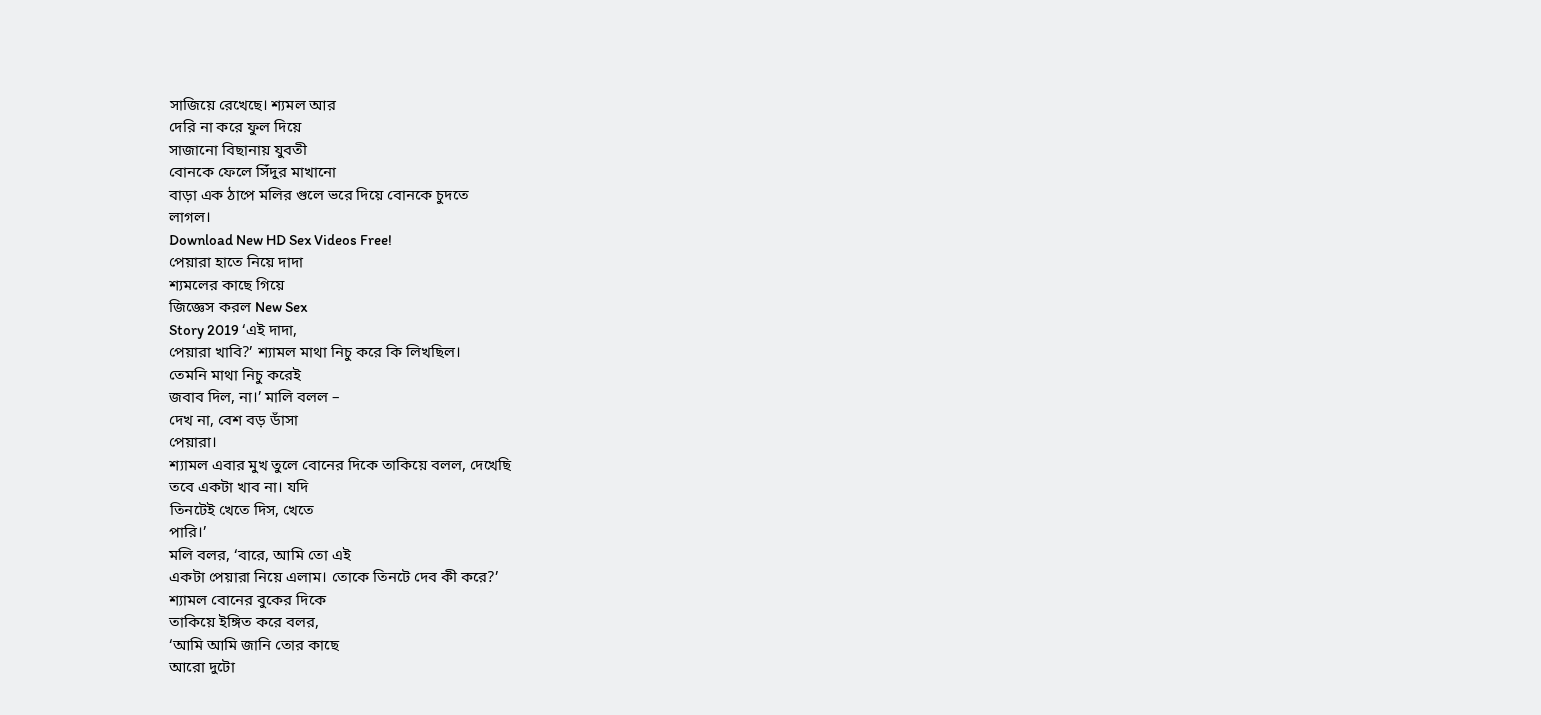সাজিয়ে রেখেছে। শ্যমল আর
দেরি না করে ফুল দিয়ে
সাজানো বিছানায় যুবতী
বোনকে ফেলে সিঁদুর মাখানো
বাড়া এক ঠাপে মলির গুলে ভরে দিয়ে বোনকে চুদতে
লাগল।
Download New HD Sex Videos Free!
পেয়ারা হাতে নিয়ে দাদা
শ্যমলের কাছে গিয়ে
জিজ্ঞেস করল New Sex
Story 2019 ‘এই দাদা,
পেয়ারা খাবি?’ শ্যামল মাথা নিচু করে কি লিখছিল।
তেমনি মাথা নিচু করেই
জবাব দিল, না।’ মালি বলল –
দেখ না, বেশ বড় ডাঁসা
পেয়ারা।
শ্যামল এবার মুখ তুলে বোনের দিকে তাকিয়ে বলল, দেখেছি
তবে একটা খাব না। যদি
তিনটেই খেতে দিস, খেতে
পারি।’
মলি বলর, ‘বারে, আমি তো এই
একটা পেয়ারা নিয়ে এলাম। তোকে তিনটে দেব কী করে?’
শ্যামল বোনের বুকের দিকে
তাকিয়ে ইঙ্গিত করে বলর,
‘আমি আমি জানি তোর কাছে
আরো দুটো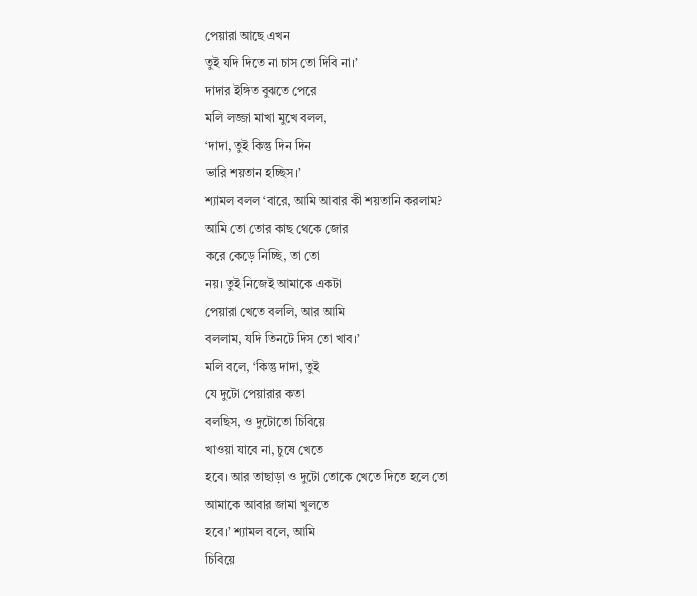পেয়ারা আছে এখন
তুই যদি দিতে না চাস তো দিবি না।’
দাদার ইঙ্গিত বুঝতে পেরে
মলি লজ্জা মাখা মুখে বলল,
‘দাদা, তুই কিন্তু দিন দিন
ভারি শয়তান হচ্ছিস।’
শ্যামল বলল ‘বারে, আমি আবার কী শয়তানি করলাম?
আমি তো তোর কাছ থেকে জোর
করে কেড়ে নিচ্ছি, তা তো
নয়। তুই নিজেই আমাকে একটা
পেয়ারা খেতে বললি, আর আমি
বললাম, যদি তিনটে দিস তো খাব।’
মলি বলে, ‘কিন্তু দাদা, তুই
যে দুটো পেয়ারার কতা
বলছিস, ও দুটোতো চিবিয়ে
খাওয়া যাবে না, চুষে খেতে
হবে। আর তাছাড়া ও দুটো তোকে খেতে দিতে হলে তো
আমাকে আবার জামা খুলতে
হবে।’ শ্যামল বলে, আমি
চিবিয়ে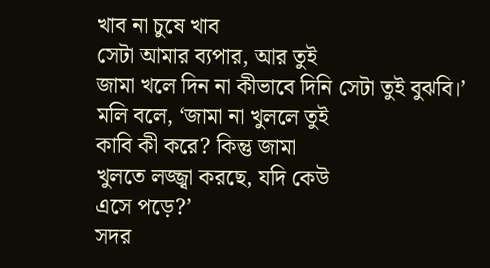খাব না চুষে খাব
সেটা আমার ব্যপার, আর তুই
জামা খলে দিন না কীভাবে দিনি সেটা তুই বুঝবি।’
মলি বলে, ‘জামা না খুললে তুই
কাবি কী করে? কিন্তু জামা
খুলতে লজ্জ্বা করছে, যদি কেউ
এসে পড়ে?’
সদর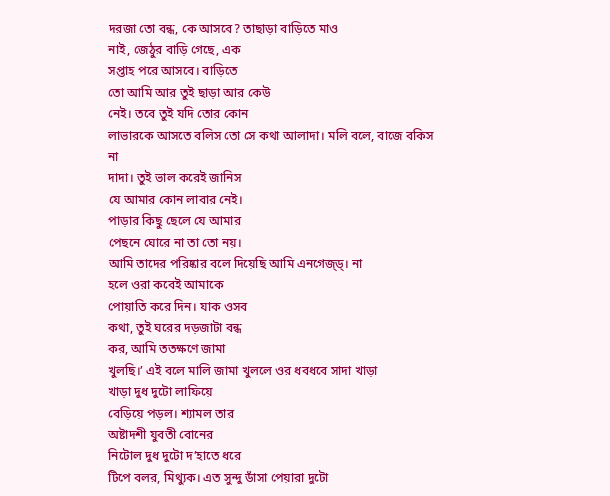দরজা তো বন্ধ, কে আসবে? তাছাড়া বাড়িতে মাও
নাই, জেঠুর বাড়ি গেছে, এক
সপ্তাহ পরে আসবে। বাড়িতে
তো আমি আর তুই ছাড়া আর কেউ
নেই। তবে তুই যদি তোর কোন
লাভারকে আসতে বলিস তো সে কথা আলাদা। মলি বলে, বাজে বকিস না
দাদা। তুই ভাল করেই জানিস
যে আমার কোন লাবার নেই।
পাড়ার কিছু ছেলে যে আমার
পেছনে ঘোরে না তা তো নয়।
আমি তাদের পরিষ্কার বলে দিয়েছি আমি এনগেজ্ড্। না
হলে ওরা কবেই আমাকে
পোয়াতি করে দিন। যাক ওসব
কথা, তুই ঘরের দড়জাটা বন্ধ
কর, আমি ততক্ষণে জামা
খুলছি।’ এই বলে মালি জামা খুললে ওর ধবধবে সাদা খাড়া
খাড়া দুধ দুটো লাফিয়ে
বেড়িয়ে পড়ল। শ্যামল তার
অষ্টাদশী যুবতী বোনের
নিটোল দুধ দুটো দ’হাতে ধরে
টিপে বলর, মিথ্যুক। এত সুন্দু ডাঁসা পেয়ারা দুটো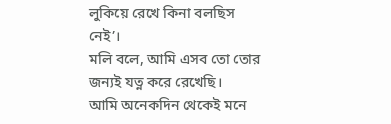লুকিয়ে রেখে কিনা বলছিস
নেই’।
মলি বলে, আমি এসব তো তোর
জন্যই যত্ন করে রেখেছি।
আমি অনেকদিন থেকেই মনে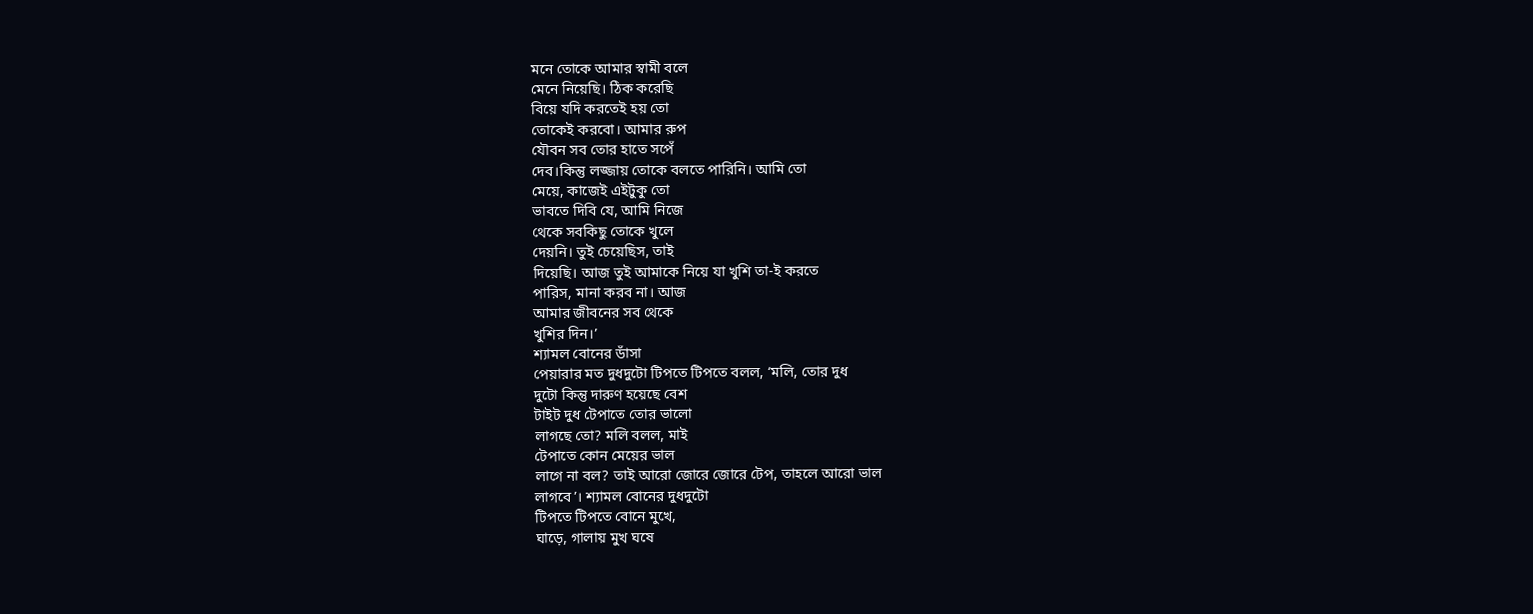মনে তোকে আমার স্বামী বলে
মেনে নিয়েছি। ঠিক করেছি
বিয়ে যদি করতেই হয় তো
তোকেই করবো। আমার রুপ
যৌবন সব তোর হাতে সপেঁ
দেব।কিন্তু লজ্জায় তোকে বলতে পারিনি। আমি তো
মেয়ে, কাজেই এইটুকু তো
ভাবতে দিবি যে, আমি নিজে
থেকে সবকিছু তোকে খুলে
দেয়নি। তুই চেয়েছিস, তাই
দিয়েছি। আজ তুই আমাকে নিয়ে যা খুশি তা-ই করতে
পারিস, মানা করব না। আজ
আমার জীবনের সব থেকে
খুশির দিন।’
শ্যামল বোনের ডাঁসা
পেয়ারার মত দুধদুটো টিপতে টিপতে বলল, ‘মলি, তোর দুধ
দুটো কিন্তু দারুণ হয়েছে বেশ
টাইট দুধ টেপাতে তোর ভালো
লাগছে তো? মলি বলল, মাই
টেপাতে কোন মেয়ের ভাল
লাগে না বল? তাই আরো জোরে জোরে টেপ, তাহলে আরো ভাল
লাগবে’। শ্যামল বোনের দুধদুটো
টিপতে টিপতে বোনে মুখে,
ঘাড়ে, গালায় মুখ ঘষে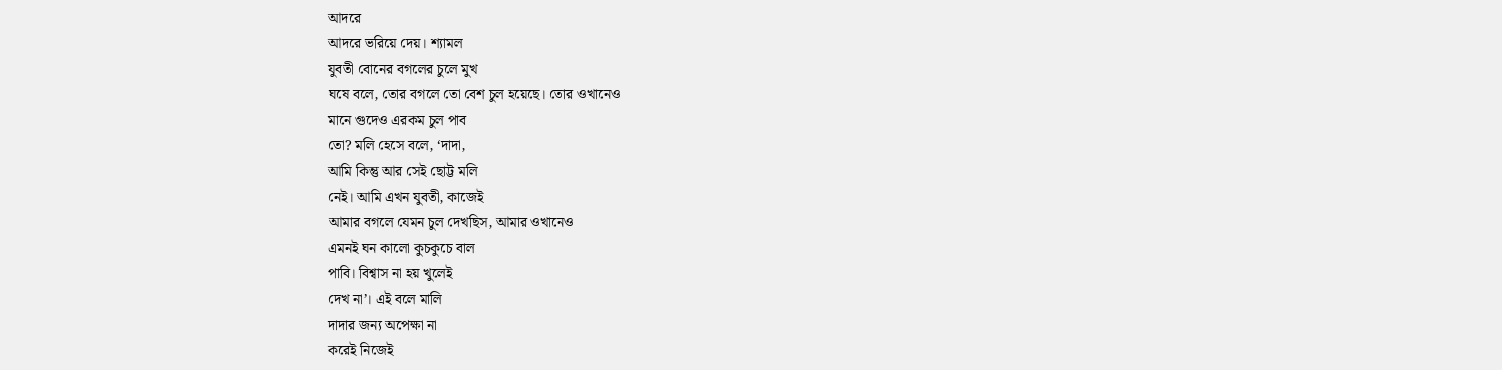আদরে
আদরে ভরিয়ে দেয়। শ্যামল
যুবতী বোনের বগলের চুলে মুখ
ঘষে বলে, তোর বগলে তো বেশ চুল হয়েছে। তোর ওখানেও
মানে গুদেও এরকম চুল পাব
তো? মলি হেসে বলে, ‘দাদা,
আমি কিন্তু আর সেই ছোট্ট মলি
নেই। আমি এখন যুবতী, কাজেই
আমার বগলে যেমন চুল দেখছিস, আমার ওখানেও
এমনই ঘন কালো কুচকুচে বাল
পাবি। বিশ্বাস না হয় খুলেই
দেখ না’। এই বলে মালি
দাদার জন্য অপেক্ষা না
করেই নিজেই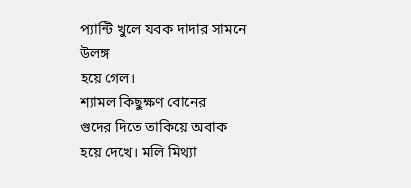প্যান্টি খুলে যবক দাদার সামনে উলঙ্গ
হয়ে গেল।
শ্যামল কিছুক্ষণ বোনের
গুদের দিতে তাকিয়ে অবাক
হয়ে দেখে। মলি মিথ্যা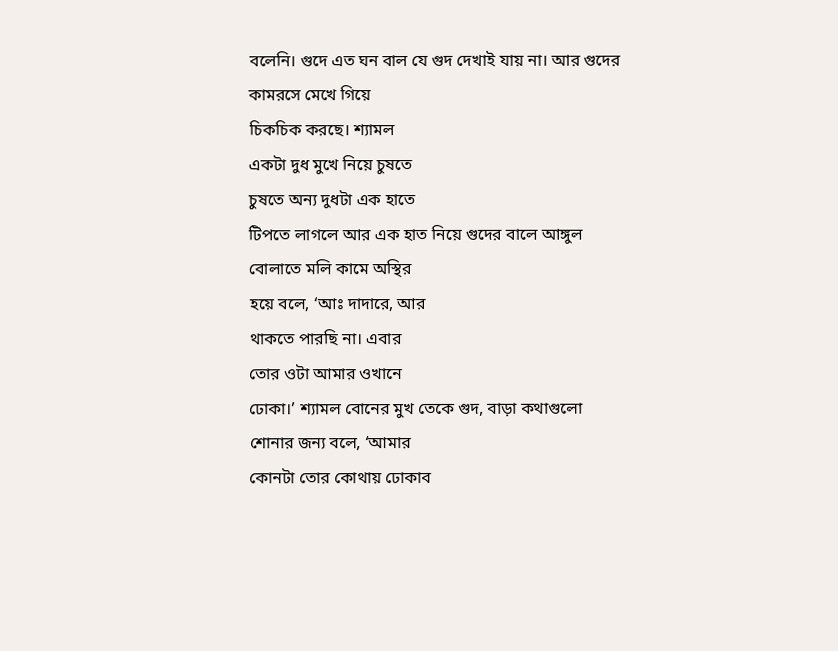বলেনি। গুদে এত ঘন বাল যে গুদ দেখাই যায় না। আর গুদের
কামরসে মেখে গিয়ে
চিকচিক করছে। শ্যামল
একটা দুধ মুখে নিয়ে চুষতে
চুষতে অন্য দুধটা এক হাতে
টিপতে লাগলে আর এক হাত নিয়ে গুদের বালে আঙ্গুল
বোলাতে মলি কামে অস্থির
হয়ে বলে, ‘আঃ দাদারে, আর
থাকতে পারছি না। এবার
তোর ওটা আমার ওখানে
ঢোকা।’ শ্যামল বোনের মুখ তেকে গুদ, বাড়া কথাগুলো
শোনার জন্য বলে, ‘আমার
কোনটা তোর কোথায় ঢোকাব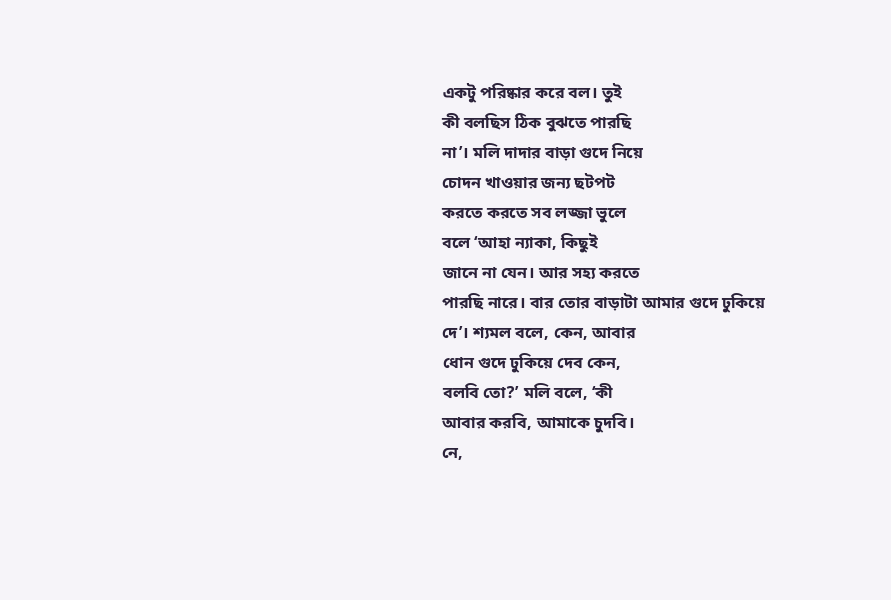একটু পরিষ্কার করে বল। তুই
কী বলছিস ঠিক বুঝতে পারছি
না’। মলি দাদার বাড়া গুদে নিয়ে
চোদন খাওয়ার জন্য ছটপট
করতে করতে সব লজ্জা ভুলে
বলে ‘আহা ন্যাকা, কিছুই
জানে না যেন। আর সহ্য করতে
পারছি নারে। বার তোর বাড়াটা আমার গুদে ঢুকিয়ে
দে’। শ্যমল বলে, কেন, আবার
ধোন গুদে ঢুকিয়ে দেব কেন,
বলবি তো?’ মলি বলে, ‘কী
আবার করবি, আমাকে চুদবি।
নে,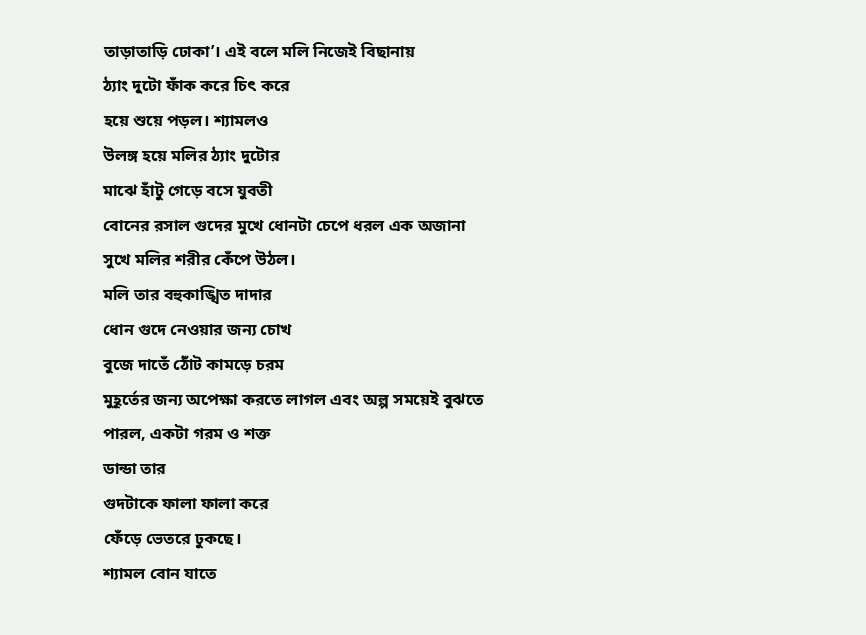তাড়াতাড়ি ঢোকা’। এই বলে মলি নিজেই বিছানায়
ঠ্যাং দুটো ফাঁক করে চিৎ করে
হয়ে শুয়ে পড়ল। শ্যামলও
উলঙ্গ হয়ে মলির ঠ্যাং দুটোর
মাঝে হাঁটু গেড়ে বসে যুবতী
বোনের রসাল গুদের মুখে ধোনটা চেপে ধরল এক অজানা
সুখে মলির শরীর কেঁপে উঠল।
মলি তার বহুকাঙ্খিত দাদার
ধোন গুদে নেওয়ার জন্য চোখ
বুজে দাতেঁ ঠোঁট কামড়ে চরম
মুহূর্তের জন্য অপেক্ষা করতে লাগল এবং অল্প সময়েই বুঝতে
পারল, একটা গরম ও শক্ত
ডান্ডা তার
গুদটাকে ফালা ফালা করে
ফেঁড়ে ভেতরে ঢুকছে।
শ্যামল বোন যাতে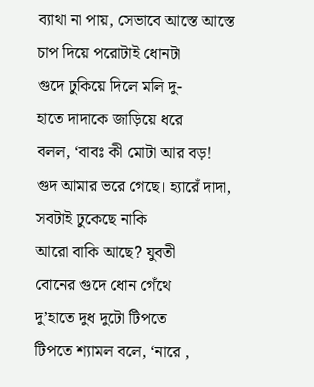ব্যাথা না পায়, সেভাবে আস্তে আস্তে
চাপ দিয়ে পরোটাই ধোনটা
গুদে ঢুকিয়ে দিলে মলি দু-
হাতে দাদাকে জাড়িয়ে ধরে
বলল, ‘বাবঃ কী মোটা আর বড়!
গুদ আমার ভরে গেছে। হ্যারেঁ দাদা, সবটাই ঢুকেছে নাকি
আরো বাকি আছে? যুবতী
বোনের গুদে ধোন গেঁথে
দু’হাতে দুধ দুটো টিপতে
টিপতে শ্যামল বলে, ‘নারে ,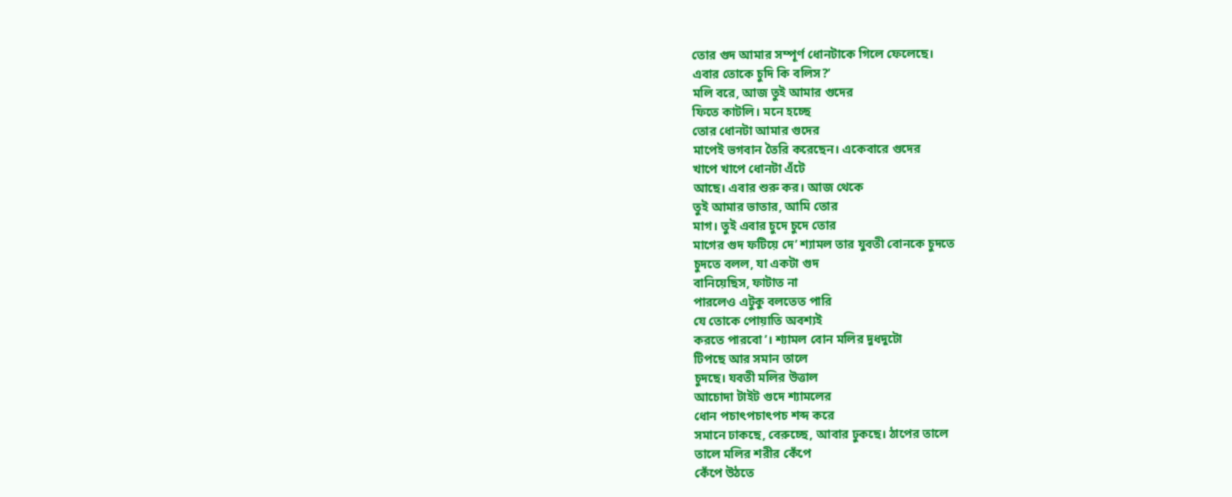তোর গুদ আমার সম্পূর্ণ ধোনটাকে গিলে ফেলেছে।
এবার তোকে চুদি কি বলিস?’
মলি বরে, আজ তুই আমার গুদের
ফিতে কাটলি। মনে হচ্ছে
তোর ধোনটা আমার গুদের
মাপেই ভগবান তৈরি করেছেন। একেবারে গুদের
খাপে খাপে ধোনটা এঁটে
আছে। এবার শুরু কর। আজ থেকে
তুই আমার ভাতার, আমি তোর
মাগ। তুই এবার চুদে চুদে তোর
মাগের গুদ ফটিয়ে দে’ শ্যামল তার যুবতী বোনকে চুদতে
চুদতে বলল, যা একটা গুদ
বানিয়েছিস, ফাটাত না
পারলেও এটুকু বলতেত পারি
যে তোকে পোয়াতি অবশ্যই
করতে পারবো’। শ্যামল বোন মলির দুধদুটো
টিপছে আর সমান তালে
চুদছে। যবতী মলির উত্তাল
আচোদা টাইট গুদে শ্যামলের
ধোন পচাৎপচাৎপচ শব্দ করে
সমানে ঢাকছে, বেরুচ্ছে, আবার ঢুকছে। ঠাপের তালে
তালে মলির শরীর কেঁপে
কেঁপে উঠতে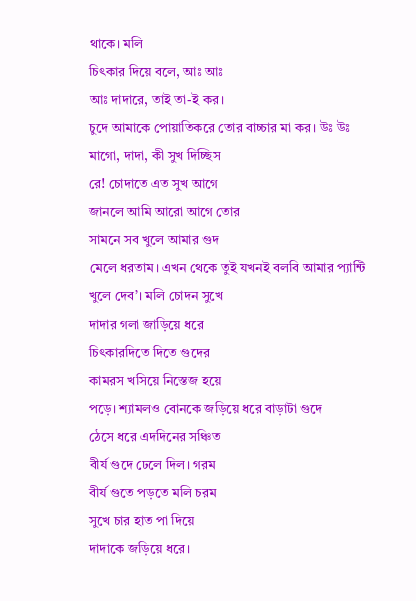থাকে। মলি
চিৎকার দিয়ে বলে, আঃ আঃ
আঃ দাদারে, তাই তা-ই কর।
চুদে আমাকে পোয়াতিকরে তোর বাচ্চার মা কর। উঃ উঃ
মাগো, দাদা, কী সুখ দিচ্ছিস
রে! চোদাতে এত সুখ আগে
জানলে আমি আরো আগে তোর
সামনে সব খুলে আমার গুদ
মেলে ধরতাম। এখন থেকে তুই যখনই বলবি আমার প্যান্টি
খুলে দেব’। মলি চোদন সুখে
দাদার গলা জাড়িয়ে ধরে
চিৎকারদিতে দিতে গুদের
কামরস খসিয়ে নিস্তেজ হয়ে
পড়ে। শ্যামলও বোনকে জড়িয়ে ধরে বাড়াটা গুদে
ঠেসে ধরে এদদিনের সঞ্চিত
বীর্য গুদে ঢেলে দিল। গরম
বীর্য গুতে পড়তে মলি চরম
সুখে চার হাত পা দিয়ে
দাদাকে জড়িয়ে ধরে।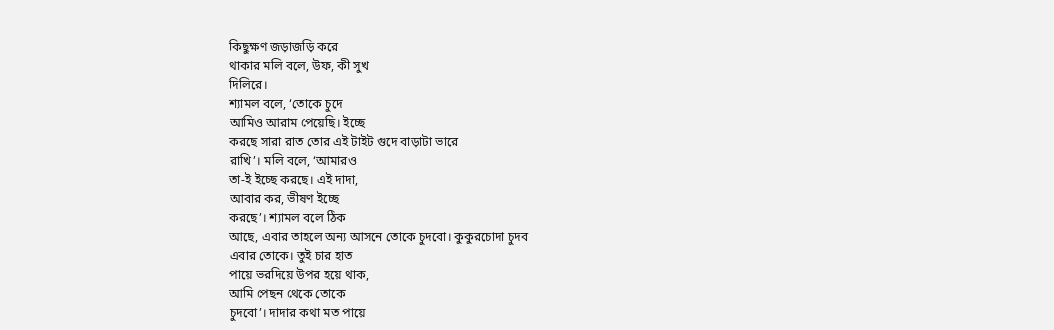কিছুক্ষণ জড়াজড়ি করে
থাকার মলি বলে, উফ, কী সুখ
দিলিরে।
শ্যামল বলে, ‘তোকে চুদে
আমিও আরাম পেয়েছি। ইচ্ছে
করছে সারা রাত তোর এই টাইট গুদে বাড়াটা ভারে
রাখি’। মলি বলে, ‘আমারও
তা-ই ইচ্ছে করছে। এই দাদা,
আবার কর, ভীষণ ইচ্ছে
করছে’। শ্যামল বলে ঠিক
আছে, এবার তাহলে অন্য আসনে তোকে চুদবো। কুকুরচোদা চুদব
এবার তোকে। তুই চার হাত
পায়ে ভরদিয়ে উপর হয়ে থাক,
আমি পেছন থেকে তোকে
চুদবো’। দাদার কথা মত পায়ে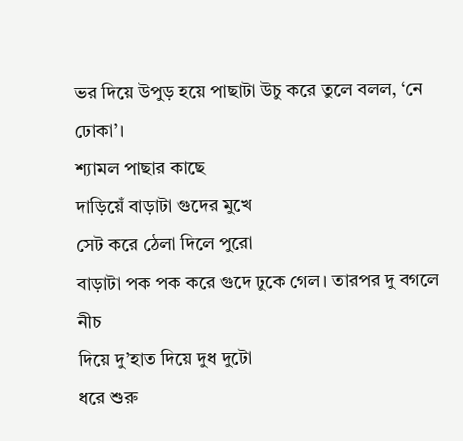ভর দিয়ে উপুড় হয়ে পাছাটা উচু করে তুলে বলল, ‘নে
ঢোকা’।
শ্যামল পাছার কাছে
দাড়িয়েঁ বাড়াটা গুদের মুখে
সেট করে ঠেলা দিলে পুরো
বাড়াটা পক পক করে গুদে ঢুকে গেল। তারপর দু বগলে নীচ
দিয়ে দু’হাত দিয়ে দুধ দুটো
ধরে শুরু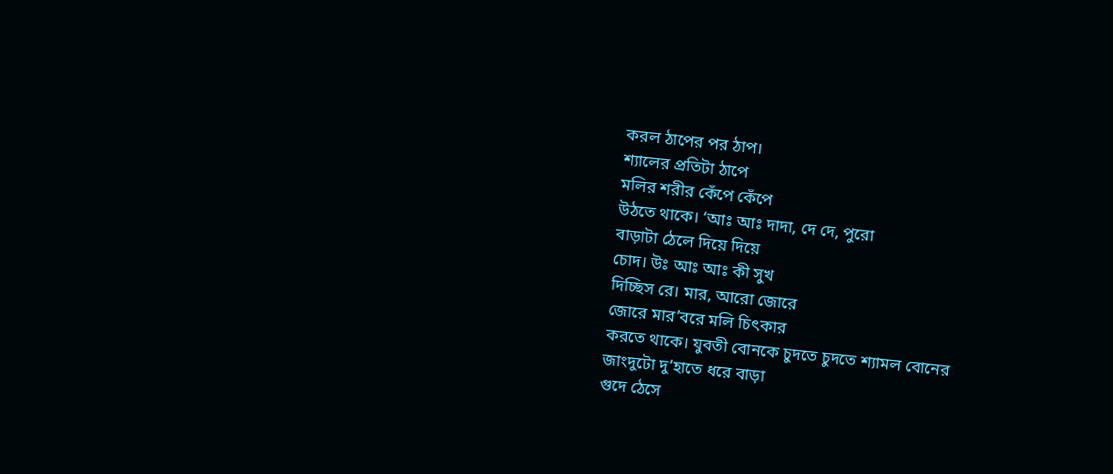করল ঠাপের পর ঠাপ।
শ্যালের প্রতিটা ঠাপে
মলির শরীর কেঁপে কেঁপে
উঠতে থাকে। ‘আঃ আঃ দাদা, দে দে, পুরো
বাড়াটা ঠেলে দিয়ে দিয়ে
চোদ। উঃ আঃ আঃ কী সুখ
দিচ্ছিস রে। মার, আরো জোরে
জোরে মার’বরে মলি চিৎকার
করতে থাকে। যুবতী বোনকে চুদতে চুদতে শ্যামল বোনের
জাংদুটো দু’হাতে ধরে বাড়া
গুদে ঠেসে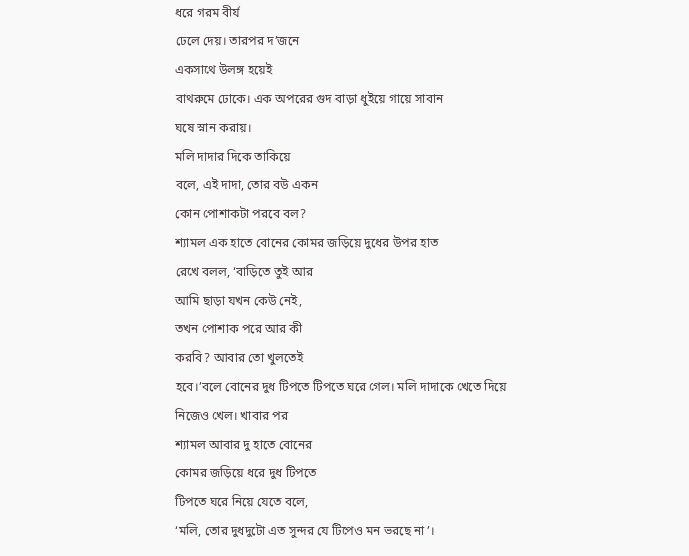ধরে গরম বীর্য
ঢেলে দেয়। তারপর দ’জনে
একসাথে উলঙ্গ হয়েই
বাথরুমে ঢোকে। এক অপরের গুদ বাড়া ধুইয়ে গায়ে সাবান
ঘষে স্নান করায়।
মলি দাদার দিকে তাকিয়ে
বলে, এই দাদা, তোর বউ একন
কোন পোশাকটা পরবে বল?
শ্যামল এক হাতে বোনের কোমর জড়িয়ে দুধের উপর হাত
রেখে বলল, ‘বাড়িতে তুই আর
আমি ছাড়া যখন কেউ নেই,
তখন পোশাক পরে আর কী
করবি? আবার তো খুলতেই
হবে।’বলে বোনের দুধ টিপতে টিপতে ঘরে গেল। মলি দাদাকে খেতে দিয়ে
নিজেও খেল। খাবার পর
শ্যামল আবার দু হাতে বোনের
কোমর জড়িয়ে ধরে দুধ টিপতে
টিপতে ঘরে নিয়ে যেতে বলে,
‘মলি, তোর দুধদুটো এত সুন্দর যে টিপেও মন ভরছে না’।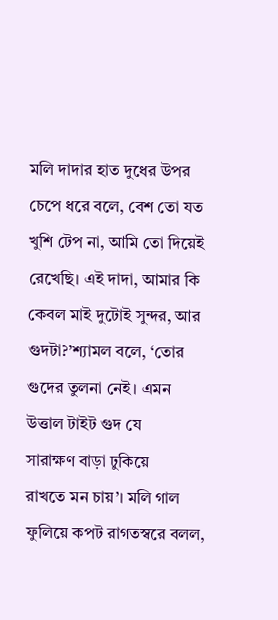মলি দাদার হাত দুধের উপর
চেপে ধরে বলে, বেশ তো যত
খুশি টেপ না, আমি তো দিয়েই
রেখেছি। এই দাদা, আমার কি
কেবল মাই দুটোই সুন্দর, আর গুদটা?’শ্যামল বলে, ‘তোর
গুদের তুলনা নেই। এমন
উত্তাল টাইট গুদ যে
সারাক্ষণ বাড়া ঢুকিয়ে
রাখতে মন চায়’। মলি গাল
ফুলিয়ে কপট রাগতস্বরে বলল,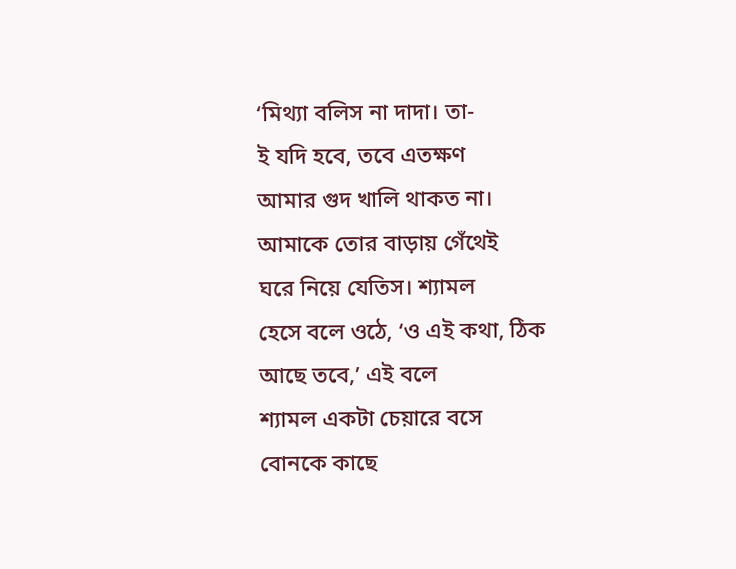‘মিথ্যা বলিস না দাদা। তা-
ই যদি হবে, তবে এতক্ষণ
আমার গুদ খালি থাকত না।
আমাকে তোর বাড়ায় গেঁথেই
ঘরে নিয়ে যেতিস। শ্যামল
হেসে বলে ওঠে, ‘ও এই কথা, ঠিক আছে তবে,’ এই বলে
শ্যামল একটা চেয়ারে বসে
বোনকে কাছে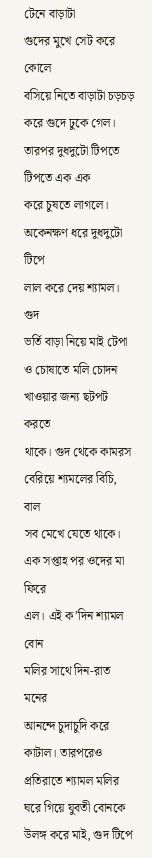টেনে বাড়াটা
গুদের মুখে সেট করে কোলে
বসিয়ে নিতে বাড়াটা চড়চড়
করে গুদে ঢুকে গেল। তারপর দুধদুটো টিপতে টিপতে এক এক
করে চুষতে লাগলে।
অকেনক্ষণ ধরে দুধদুটো টিপে
লাল করে দেয় শ্যামল। গুদ
ভর্তি বাড়া নিয়ে মাই টেপা
ও চোষাতে মলি চোদন খাওয়ার জন্য ছটপট করতে
থাকে। গুদ থেকে কামরস
বেরিয়ে শ্যমলের বিচি, বাল
সব মেখে যেতে থাকে। এক সপ্তাহ পর ওদের মা ফিরে
এল। এই ক’দিন শ্যামল বোন
মলির সাথে দিন-রাত মনের
আনন্দে চুদাচুদি করে
কাটাল। তারপরেও
প্রতিরাতে শ্যামল মলির ঘরে গিয়ে যুবতী বোনকে
উলঙ্গ করে মাই, গুদ টিপে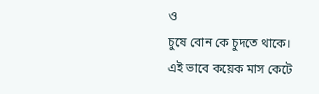ও
চুষে বোন কে চুদতে থাকে।
এই ভাবে কয়েক মাস কেটে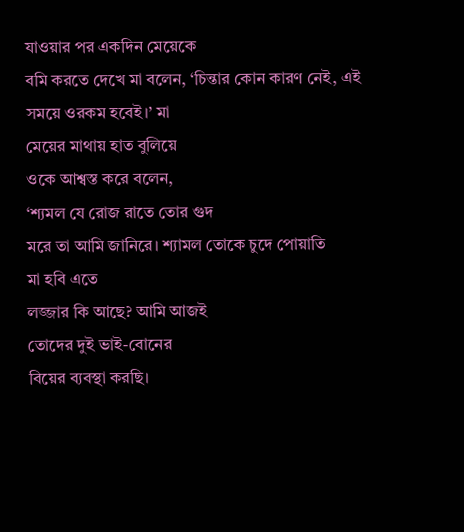যাওয়ার পর একদিন মেয়েকে
বমি করতে দেখে মা বলেন, ‘চিন্তার কোন কারণ নেই, এই
সময়ে ওরকম হবেই।’ মা
মেয়ের মাথায় হাত বুলিয়ে
ওকে আশ্বস্ত করে বলেন,
‘শ্যমল যে রোজ রাতে তোর গুদ
মরে তা আমি জানিরে। শ্যামল তোকে চুদে পোয়াতি
মা হবি এতে
লজ্জার কি আছে? আমি আজই
তোদের দুই ভাই-বোনের
বিয়ের ব্যবস্থা করছি।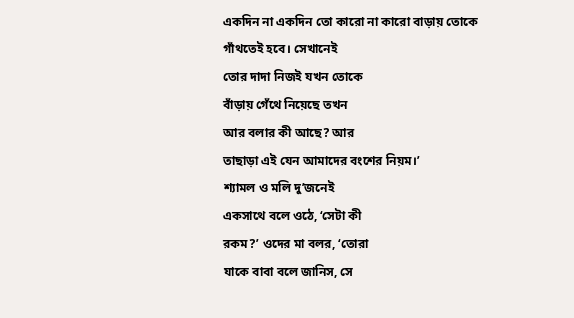একদিন না একদিন তো কারো না কারো বাড়ায় তোকে
গাঁথতেই হবে। সেখানেই
তোর দাদা নিজই যখন তোকে
বাঁড়ায় গেঁথে নিয়েছে তখন
আর বলার কী আছে? আর
তাছাড়া এই যেন আমাদের বংশের নিয়ম।’
শ্যামল ও মলি দু’জনেই
একসাথে বলে ওঠে, ‘সেটা কী
রকম?’ ওদের মা বলর, ‘তোরা
যাকে বাবা বলে জানিস, সে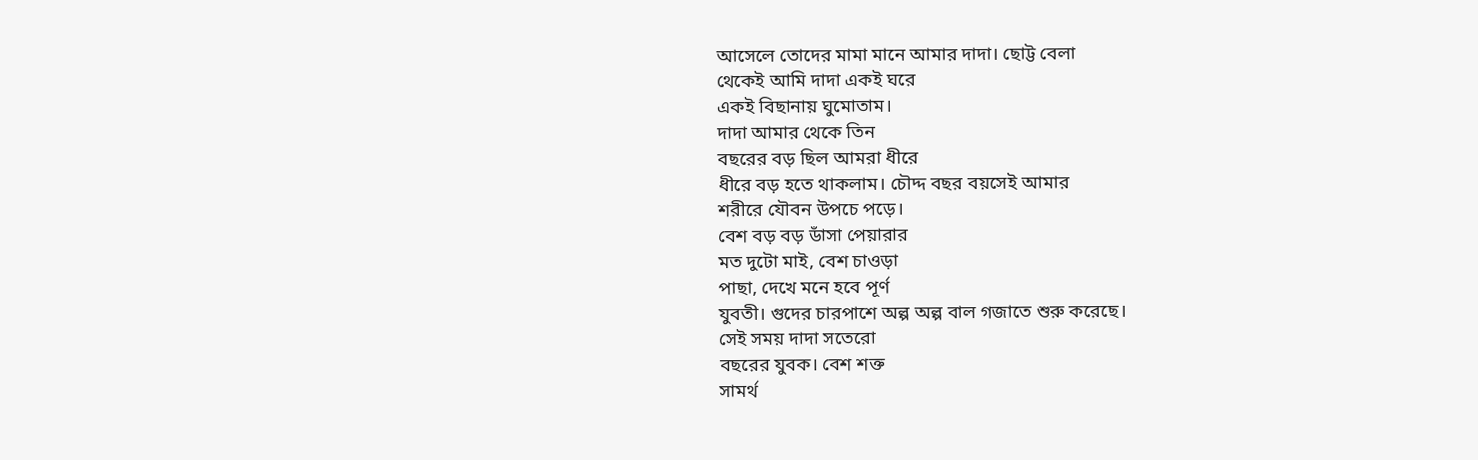আসেলে তোদের মামা মানে আমার দাদা। ছোট্ট বেলা
থেকেই আমি দাদা একই ঘরে
একই বিছানায় ঘুমোতাম।
দাদা আমার থেকে তিন
বছরের বড় ছিল আমরা ধীরে
ধীরে বড় হতে থাকলাম। চৌদ্দ বছর বয়সেই আমার
শরীরে যৌবন উপচে পড়ে।
বেশ বড় বড় ডাঁসা পেয়ারার
মত দুটো মাই, বেশ চাওড়া
পাছা, দেখে মনে হবে পূর্ণ
যুবতী। গুদের চারপাশে অল্প অল্প বাল গজাতে শুরু করেছে।
সেই সময় দাদা সতেরো
বছরের যুবক। বেশ শক্ত
সামর্থ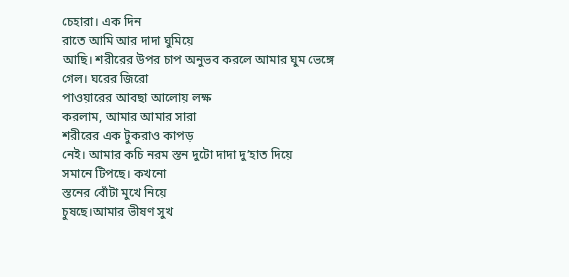চেহারা। এক দিন
রাতে আমি আর দাদা ঘুমিয়ে
আছি। শরীরের উপর চাপ অনুভব করলে আমার ঘুম ভেঙ্গে
গেল। ঘরের জিরো
পাওয়ারের আবছা আলোয় লক্ষ
করলাম, আমার আমার সারা
শরীরের এক টুকরাও কাপড়
নেই। আমার কচি নরম স্তন দুটো দাদা দু’হাত দিয়ে
সমানে টিপছে। কখনো
স্তনের বোঁটা মুখে নিয়ে
চুষছে।আমার ভীষণ সুখ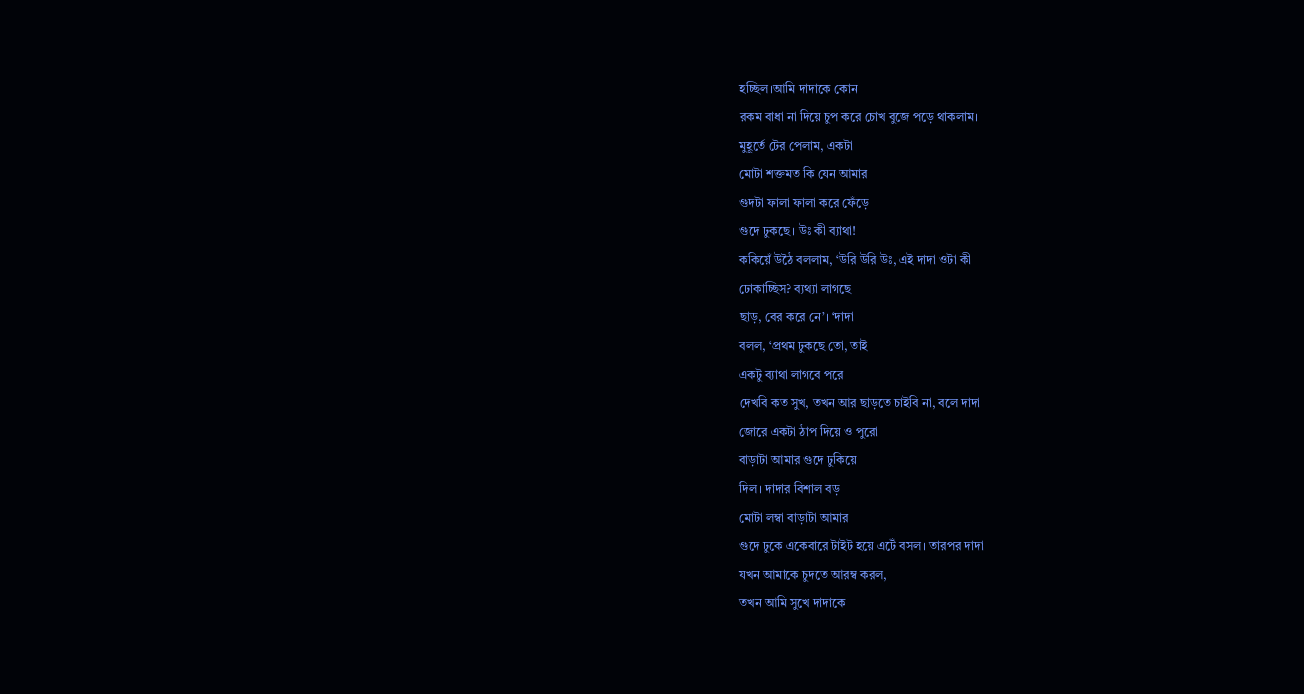হচ্ছিল।আমি দাদাকে কোন
রকম বাধা না দিয়ে চুপ করে চোখ বুজে পড়ে থাকলাম।
মুহূর্তে টের পেলাম, একটা
মোটা শক্তমত কি যেন আমার
গুদটা ফালা ফালা করে ফেঁড়ে
গুদে ঢুকছে। উঃ কী ব্যাথা!
ককিয়েঁ উঠৈ বললাম, ‘উরি উরি উঃ, এই দাদা ওটা কী
ঢোকাচ্ছিস? ব্যথ্যা লাগছে
ছাড়, বের করে নে’। ‘দাদা
বলল, ‘প্রথম ঢুকছে তো, তাই
একটু ব্যাথা লাগবে পরে
দেখবি কত সুখ, তখন আর ছাড়তে চাইবি না, বলে দাদা
জোরে একটা ঠাপ দিয়ে ও পুরো
বাড়াটা আমার গুদে ঢুকিয়ে
দিল। দাদার বিশাল বড়
মোটা লম্বা বাড়াটা আমার
গুদে ঢুকে একেবারে টাইট হয়ে এটেঁ বসল। তারপর দাদা
যখন আমাকে চুদতে আরম্ব করল,
তখন আমি সুখে দাদাকে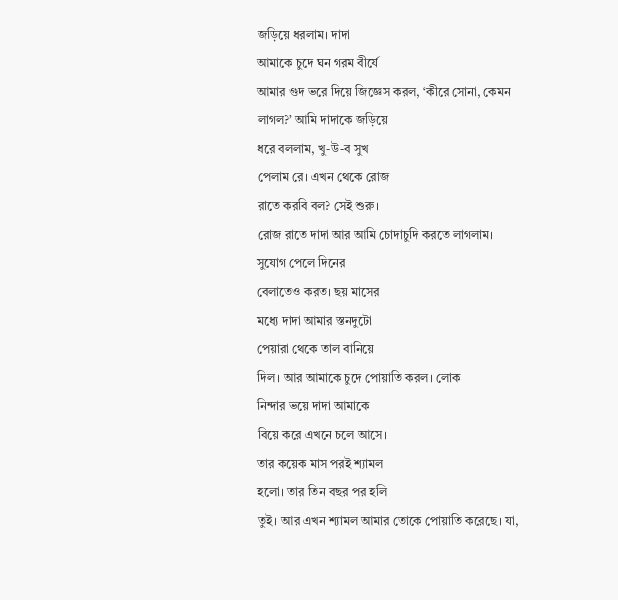জড়িয়ে ধরলাম। দাদা
আমাকে চুদে ঘন গরম বীর্যে
আমার গুদ ভরে দিয়ে জিজ্ঞেস করল, ‘কীরে সোনা, কেমন
লাগল?’ আমি দাদাকে জড়িয়ে
ধরে বললাম, খু-উ-ব সুখ
পেলাম রে। এখন থেকে রোজ
রাতে করবি বল? সেই শুরু।
রোজ রাতে দাদা আর আমি চোদাচুদি করতে লাগলাম।
সুযোগ পেলে দিনের
বেলাতেও করত। ছয় মাসের
মধ্যে দাদা আমার স্তনদুটো
পেয়ারা থেকে তাল বানিয়ে
দিল। আর আমাকে চুদে পোয়াতি করল। লোক
নিন্দার ভয়ে দাদা আমাকে
বিয়ে করে এখনে চলে আসে।
তার কয়েক মাস পরই শ্যামল
হলো। তার তিন বছর পর হলি
তুই। আর এখন শ্যামল আমার তোকে পোয়াতি করেছে। যা,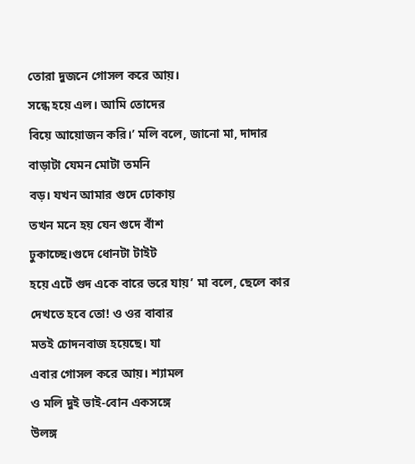তোরা দুজনে গোসল করে আয়।
সন্ধে হয়ে এল। আমি তোদের
বিয়ে আয়োজন করি।’ মলি বলে, জানো মা, দাদার
বাড়াটা যেমন মোটা তমনি
বড়। যখন আমার গুদে ঢোকায়
তখন মনে হয় যেন গুদে বাঁশ
ঢুকাচ্ছে।গুদে ধোনটা টাইট
হয়ে এটেঁ গুদ একে বারে ভরে যায়’ মা বলে, ছেলে কার
দেখতে হবে তো! ও ওর বাবার
মতই চোদনবাজ হয়েছে। যা
এবার গোসল করে আয়। শ্যামল
ও মলি দুই ভাই-বোন একসঙ্গে
উলঙ্গ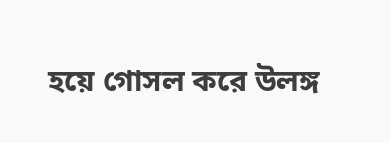হয়ে গোসল করে উলঙ্গ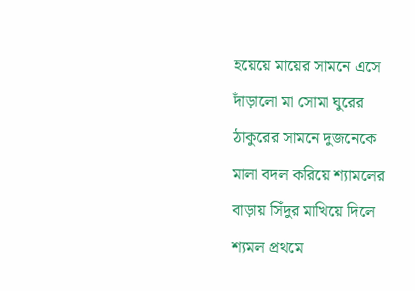হয়েয়ে মায়ের সামনে এসে
দাঁড়ালো মা সোমা ঘুরের
ঠাকুরের সামনে দুজনেকে
মালা বদল করিয়ে শ্যামলের
বাড়ায় সিঁদুর মাখিয়ে দিলে
শ্যমল প্রথমে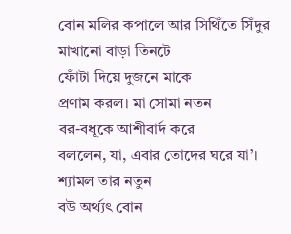বোন মলির কপালে আর সিথিঁতে সিঁদুর
মাখানো বাড়া তিনটে
ফোঁটা দিয়ে দুজনে মাকে
প্রণাম করল। মা সোমা নতন
বর-বধূকে আশীবার্দ করে
বললেন, যা, এবার তোদের ঘরে যা’। শ্যামল তার নতুন
বউ অর্থ্যৎ বোন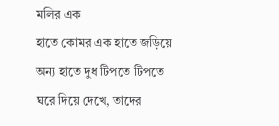মলির এক
হাতে কোমর এক হাতে জড়িয়ে
অন্য হাতে দুধ টিপতে টিপতে
ঘরে দিয়ে দেখে, তাদের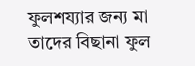ফুলশয্যার জন্য মা তাদের বিছানা ফুল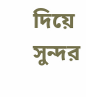দিয়ে সুন্দর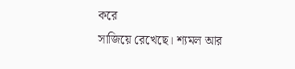করে
সাজিয়ে রেখেছে। শ্যমল আর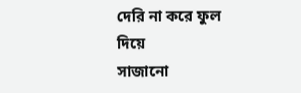দেরি না করে ফুল দিয়ে
সাজানো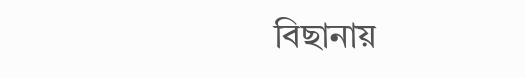বিছানায়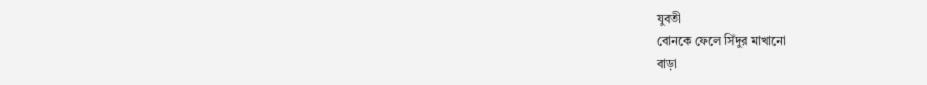যুবতী
বোনকে ফেলে সিঁদুর মাখানো
বাড়া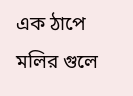এক ঠাপে মলির গুলে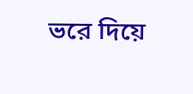ভরে দিয়ে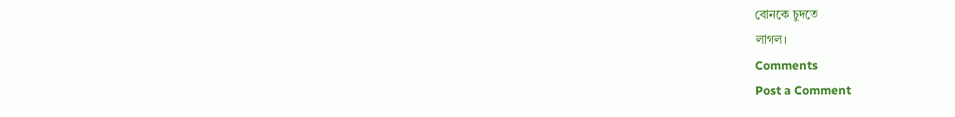বোনকে চুদতে
লাগল।
Comments
Post a Comment